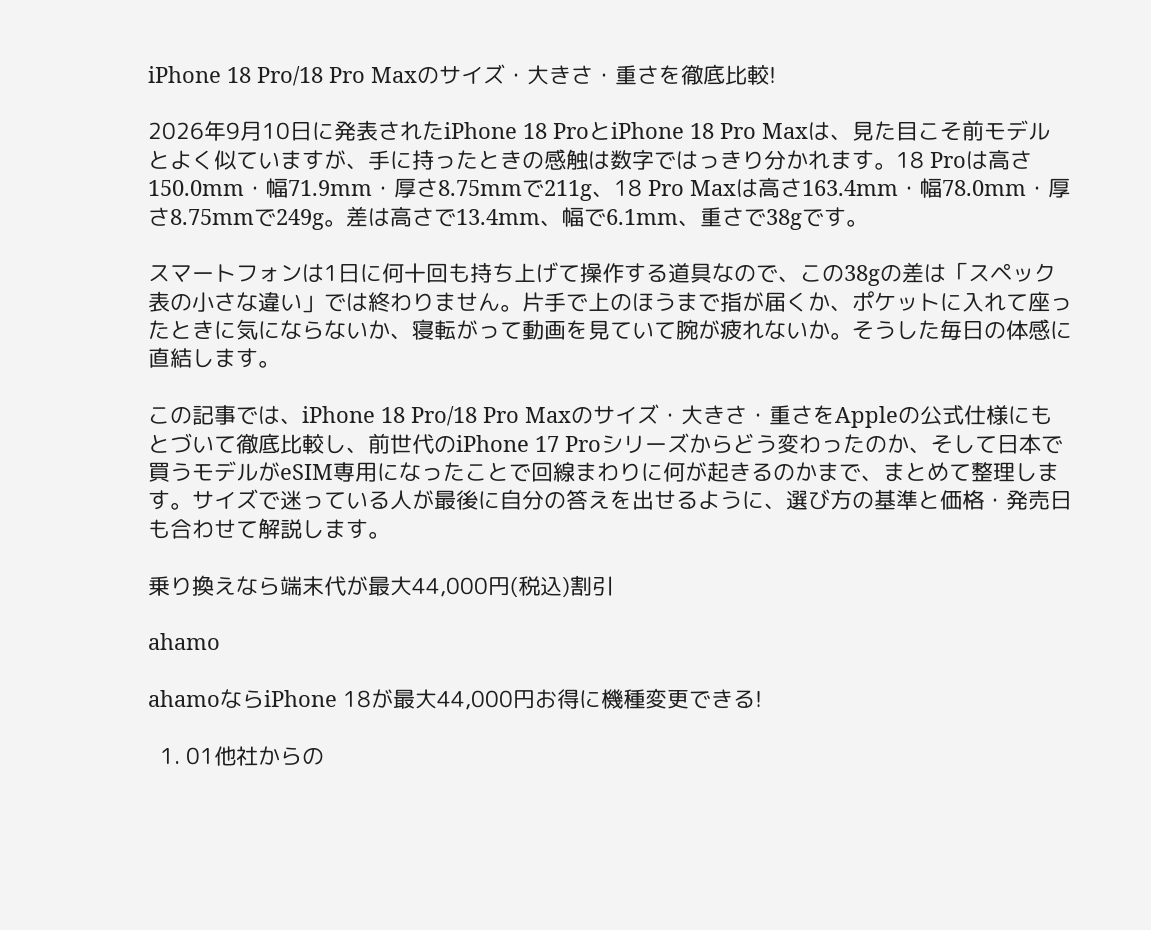iPhone 18 Pro/18 Pro Maxのサイズ・大きさ・重さを徹底比較!

2026年9月10日に発表されたiPhone 18 ProとiPhone 18 Pro Maxは、見た目こそ前モデルとよく似ていますが、手に持ったときの感触は数字ではっきり分かれます。18 Proは高さ150.0mm・幅71.9mm・厚さ8.75mmで211g、18 Pro Maxは高さ163.4mm・幅78.0mm・厚さ8.75mmで249g。差は高さで13.4mm、幅で6.1mm、重さで38gです。

スマートフォンは1日に何十回も持ち上げて操作する道具なので、この38gの差は「スペック表の小さな違い」では終わりません。片手で上のほうまで指が届くか、ポケットに入れて座ったときに気にならないか、寝転がって動画を見ていて腕が疲れないか。そうした毎日の体感に直結します。

この記事では、iPhone 18 Pro/18 Pro Maxのサイズ・大きさ・重さをAppleの公式仕様にもとづいて徹底比較し、前世代のiPhone 17 Proシリーズからどう変わったのか、そして日本で買うモデルがeSIM専用になったことで回線まわりに何が起きるのかまで、まとめて整理します。サイズで迷っている人が最後に自分の答えを出せるように、選び方の基準と価格・発売日も合わせて解説します。

乗り換えなら端末代が最大44,000円(税込)割引

ahamo

ahamoならiPhone 18が最大44,000円お得に機種変更できる!

  1. 01他社からの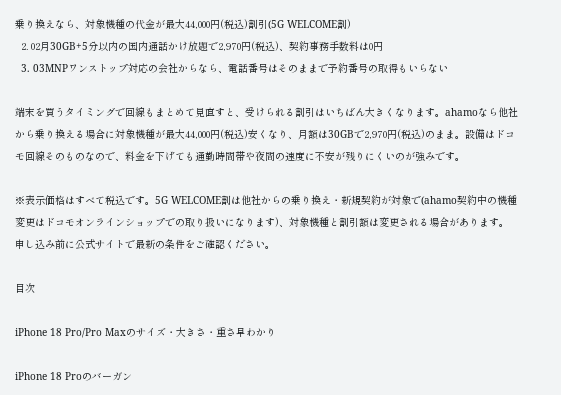乗り換えなら、対象機種の代金が最大44,000円(税込)割引(5G WELCOME割)
  2. 02月30GB+5分以内の国内通話かけ放題で2,970円(税込)、契約事務手数料は0円
  3. 03MNPワンストップ対応の会社からなら、電話番号はそのままで予約番号の取得もいらない

端末を買うタイミングで回線もまとめて見直すと、受けられる割引はいちばん大きくなります。ahamoなら他社から乗り換える場合に対象機種が最大44,000円(税込)安くなり、月額は30GBで2,970円(税込)のまま。設備はドコモ回線そのものなので、料金を下げても通勤時間帯や夜間の速度に不安が残りにくいのが強みです。

※表示価格はすべて税込です。5G WELCOME割は他社からの乗り換え・新規契約が対象で(ahamo契約中の機種変更はドコモオンラインショップでの取り扱いになります)、対象機種と割引額は変更される場合があります。申し込み前に公式サイトで最新の条件をご確認ください。

目次

iPhone 18 Pro/Pro Maxのサイズ・大きさ・重さ早わかり

iPhone 18 Proのバーガン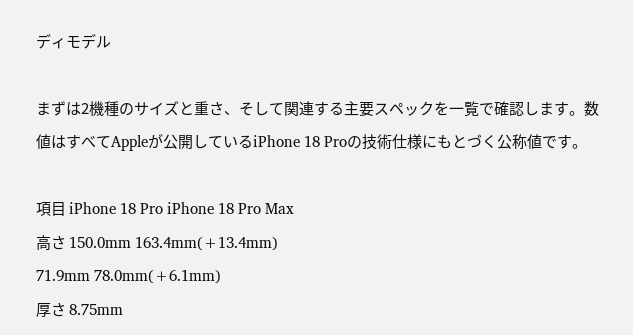ディモデル

まずは2機種のサイズと重さ、そして関連する主要スペックを一覧で確認します。数値はすべてAppleが公開しているiPhone 18 Proの技術仕様にもとづく公称値です。

項目 iPhone 18 Pro iPhone 18 Pro Max
高さ 150.0mm 163.4mm(+13.4mm)
71.9mm 78.0mm(+6.1mm)
厚さ 8.75mm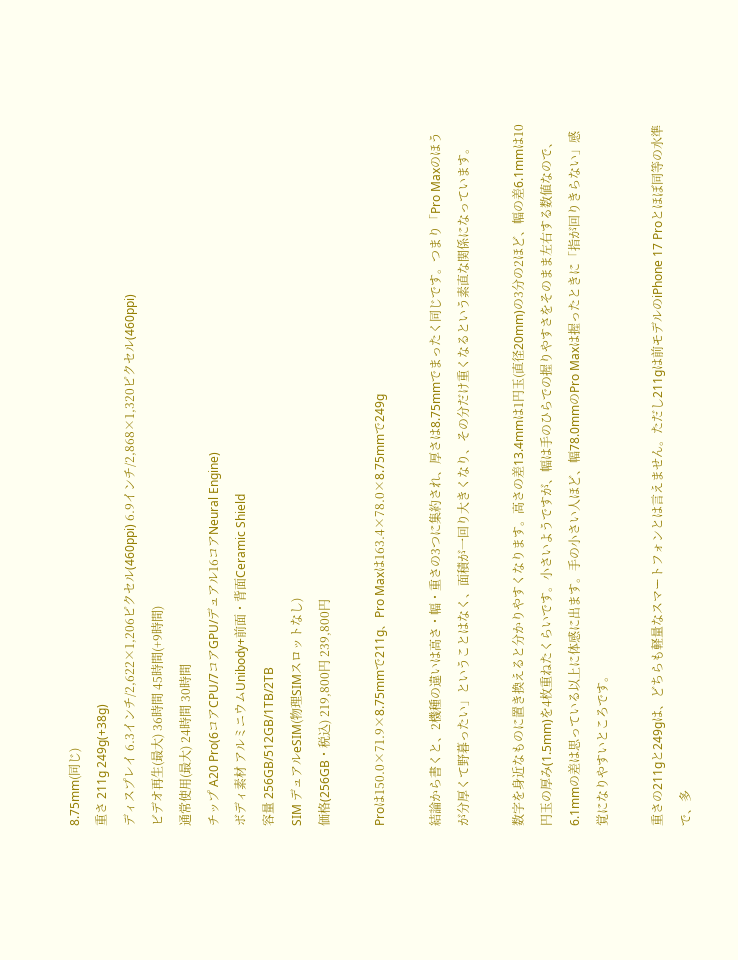8.75mm(同じ)
重さ 211g 249g(+38g)
ディスプレイ 6.3インチ/2,622×1,206ピクセル(460ppi) 6.9インチ/2,868×1,320ピクセル(460ppi)
ビデオ再生(最大) 36時間 45時間(+9時間)
通常使用(最大) 24時間 30時間
チップ A20 Pro(6コアCPU/7コアGPU/デュアル16コアNeural Engine)
ボディ素材 アルミニウムUnibody+前面・背面Ceramic Shield
容量 256GB/512GB/1TB/2TB
SIM デュアルeSIM(物理SIMスロットなし)
価格(256GB・税込) 219,800円 239,800円

Proは150.0×71.9×8.75mmで211g、Pro Maxは163.4×78.0×8.75mmで249g

結論から書くと、2機種の違いは高さ・幅・重さの3つに集約され、厚さは8.75mmでまったく同じです。つまり「Pro Maxのほうが分厚くて野暮ったい」ということはなく、面積が一回り大きくなり、その分だけ重くなるという素直な関係になっています。

数字を身近なものに置き換えると分かりやすくなります。高さの差13.4mmは1円玉(直径20mm)の3分の2ほど、幅の差6.1mmは10円玉の厚み(1.5mm)を4枚重ねたくらいです。小さいようですが、幅は手のひらでの握りやすさをそのまま左右する数値なので、6.1mmの差は思っている以上に体感に出ます。手の小さい人ほど、幅78.0mmのPro Maxは握ったときに「指が回りきらない」感覚になりやすいところです。

重さの211gと249gは、どちらも軽量なスマートフォンとは言えません。ただし211gは前モデルのiPhone 17 Proとほぼ同等の水準で、多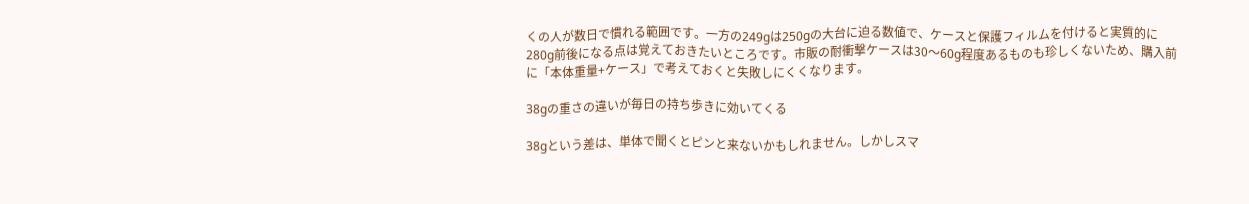くの人が数日で慣れる範囲です。一方の249gは250gの大台に迫る数値で、ケースと保護フィルムを付けると実質的に280g前後になる点は覚えておきたいところです。市販の耐衝撃ケースは30〜60g程度あるものも珍しくないため、購入前に「本体重量+ケース」で考えておくと失敗しにくくなります。

38gの重さの違いが毎日の持ち歩きに効いてくる

38gという差は、単体で聞くとピンと来ないかもしれません。しかしスマ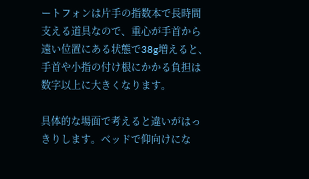ートフォンは片手の指数本で長時間支える道具なので、重心が手首から遠い位置にある状態で38g増えると、手首や小指の付け根にかかる負担は数字以上に大きくなります。

具体的な場面で考えると違いがはっきりします。ベッドで仰向けにな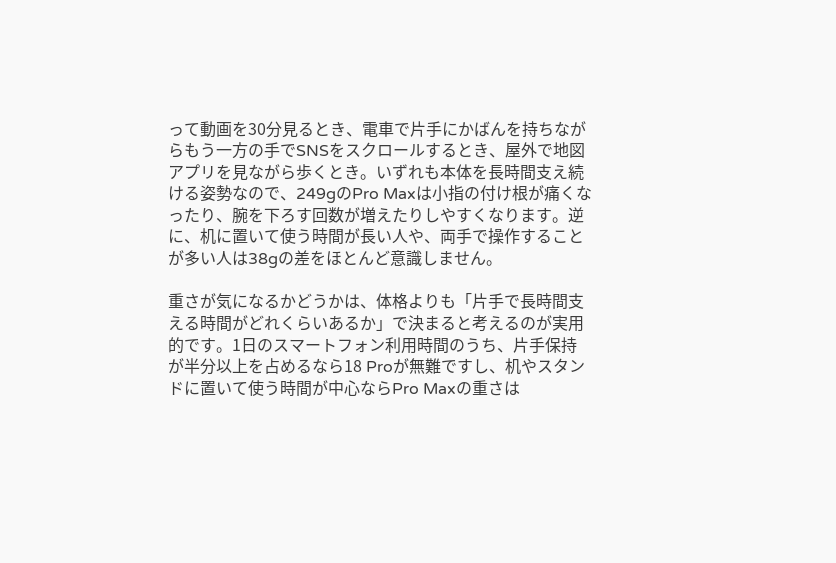って動画を30分見るとき、電車で片手にかばんを持ちながらもう一方の手でSNSをスクロールするとき、屋外で地図アプリを見ながら歩くとき。いずれも本体を長時間支え続ける姿勢なので、249gのPro Maxは小指の付け根が痛くなったり、腕を下ろす回数が増えたりしやすくなります。逆に、机に置いて使う時間が長い人や、両手で操作することが多い人は38gの差をほとんど意識しません。

重さが気になるかどうかは、体格よりも「片手で長時間支える時間がどれくらいあるか」で決まると考えるのが実用的です。1日のスマートフォン利用時間のうち、片手保持が半分以上を占めるなら18 Proが無難ですし、机やスタンドに置いて使う時間が中心ならPro Maxの重さは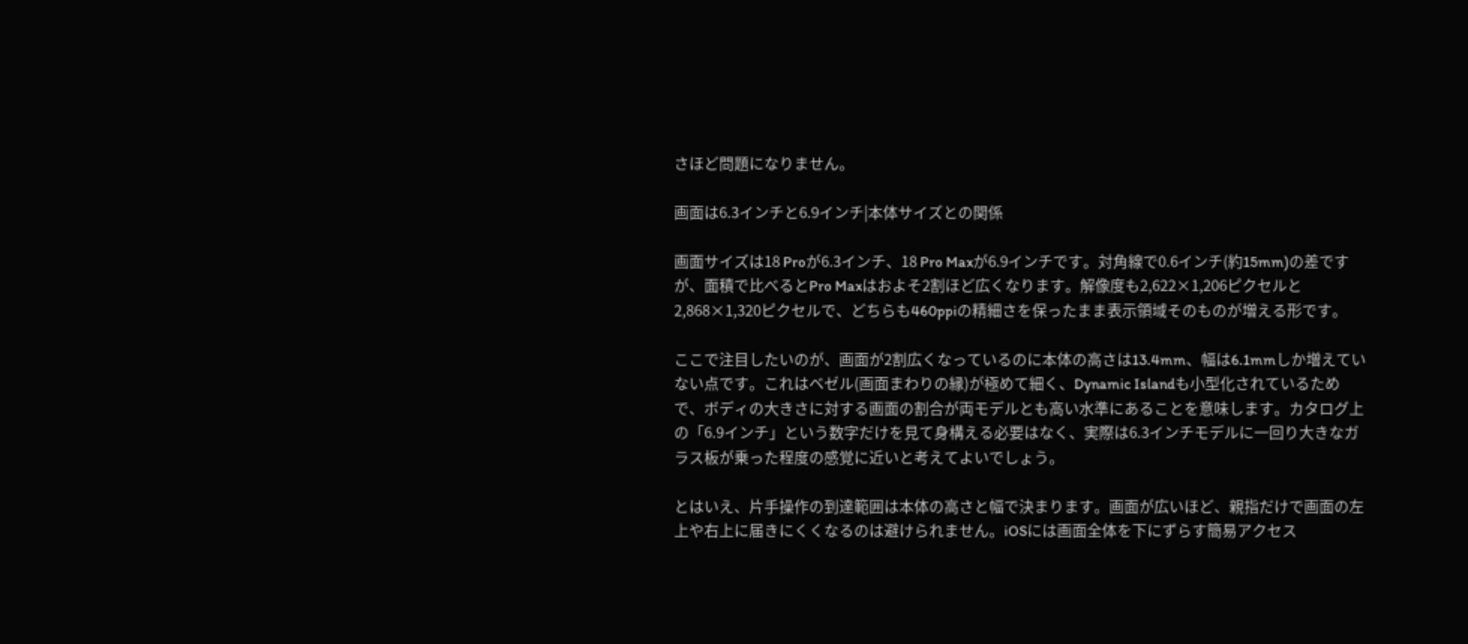さほど問題になりません。

画面は6.3インチと6.9インチ|本体サイズとの関係

画面サイズは18 Proが6.3インチ、18 Pro Maxが6.9インチです。対角線で0.6インチ(約15mm)の差ですが、面積で比べるとPro Maxはおよそ2割ほど広くなります。解像度も2,622×1,206ピクセルと2,868×1,320ピクセルで、どちらも460ppiの精細さを保ったまま表示領域そのものが増える形です。

ここで注目したいのが、画面が2割広くなっているのに本体の高さは13.4mm、幅は6.1mmしか増えていない点です。これはベゼル(画面まわりの縁)が極めて細く、Dynamic Islandも小型化されているためで、ボディの大きさに対する画面の割合が両モデルとも高い水準にあることを意味します。カタログ上の「6.9インチ」という数字だけを見て身構える必要はなく、実際は6.3インチモデルに一回り大きなガラス板が乗った程度の感覚に近いと考えてよいでしょう。

とはいえ、片手操作の到達範囲は本体の高さと幅で決まります。画面が広いほど、親指だけで画面の左上や右上に届きにくくなるのは避けられません。iOSには画面全体を下にずらす簡易アクセス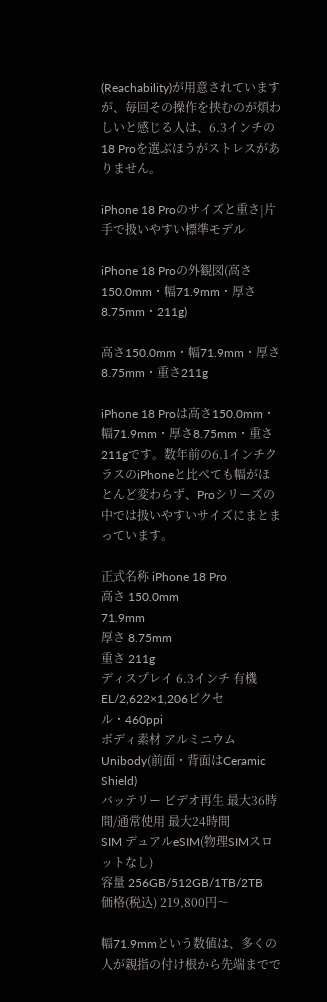(Reachability)が用意されていますが、毎回その操作を挟むのが煩わしいと感じる人は、6.3インチの18 Proを選ぶほうがストレスがありません。

iPhone 18 Proのサイズと重さ|片手で扱いやすい標準モデル

iPhone 18 Proの外観図(高さ150.0mm・幅71.9mm・厚さ8.75mm・211g)

高さ150.0mm・幅71.9mm・厚さ8.75mm・重さ211g

iPhone 18 Proは高さ150.0mm・幅71.9mm・厚さ8.75mm・重さ211gです。数年前の6.1インチクラスのiPhoneと比べても幅がほとんど変わらず、Proシリーズの中では扱いやすいサイズにまとまっています。

正式名称 iPhone 18 Pro
高さ 150.0mm
71.9mm
厚さ 8.75mm
重さ 211g
ディスプレイ 6.3インチ 有機EL/2,622×1,206ピクセル・460ppi
ボディ素材 アルミニウムUnibody(前面・背面はCeramic Shield)
バッテリー ビデオ再生 最大36時間/通常使用 最大24時間
SIM デュアルeSIM(物理SIMスロットなし)
容量 256GB/512GB/1TB/2TB
価格(税込) 219,800円〜

幅71.9mmという数値は、多くの人が親指の付け根から先端までで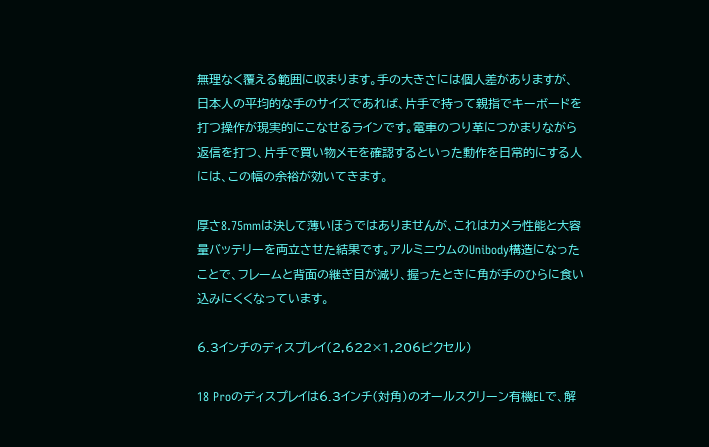無理なく覆える範囲に収まります。手の大きさには個人差がありますが、日本人の平均的な手のサイズであれば、片手で持って親指でキーボードを打つ操作が現実的にこなせるラインです。電車のつり革につかまりながら返信を打つ、片手で買い物メモを確認するといった動作を日常的にする人には、この幅の余裕が効いてきます。

厚さ8.75mmは決して薄いほうではありませんが、これはカメラ性能と大容量バッテリーを両立させた結果です。アルミニウムのUnibody構造になったことで、フレームと背面の継ぎ目が減り、握ったときに角が手のひらに食い込みにくくなっています。

6.3インチのディスプレイ(2,622×1,206ピクセル)

18 Proのディスプレイは6.3インチ(対角)のオールスクリーン有機ELで、解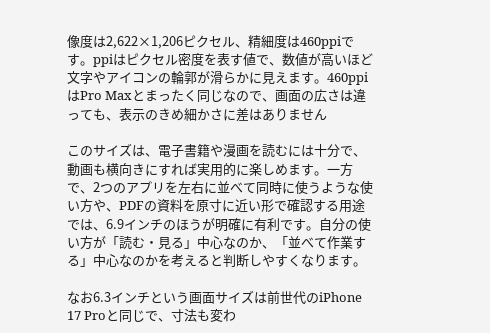像度は2,622×1,206ピクセル、精細度は460ppiです。ppiはピクセル密度を表す値で、数値が高いほど文字やアイコンの輪郭が滑らかに見えます。460ppiはPro Maxとまったく同じなので、画面の広さは違っても、表示のきめ細かさに差はありません

このサイズは、電子書籍や漫画を読むには十分で、動画も横向きにすれば実用的に楽しめます。一方で、2つのアプリを左右に並べて同時に使うような使い方や、PDFの資料を原寸に近い形で確認する用途では、6.9インチのほうが明確に有利です。自分の使い方が「読む・見る」中心なのか、「並べて作業する」中心なのかを考えると判断しやすくなります。

なお6.3インチという画面サイズは前世代のiPhone 17 Proと同じで、寸法も変わ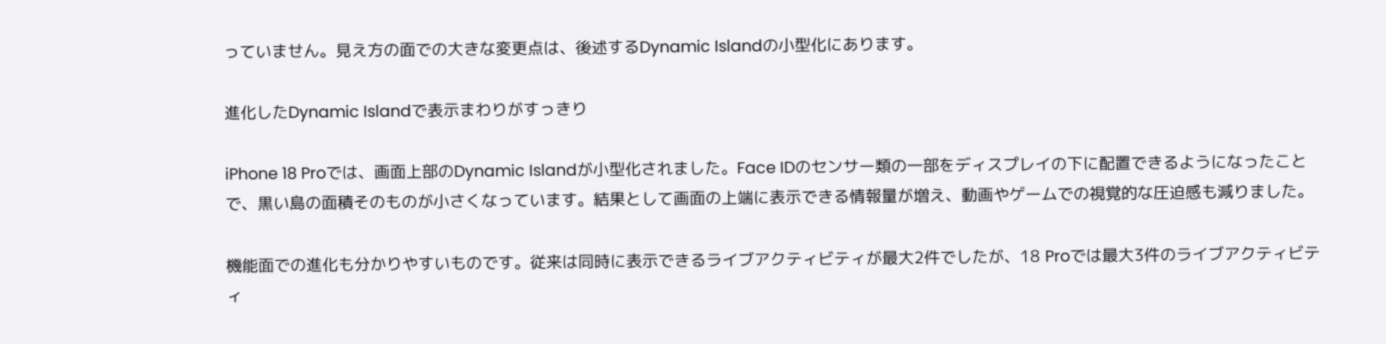っていません。見え方の面での大きな変更点は、後述するDynamic Islandの小型化にあります。

進化したDynamic Islandで表示まわりがすっきり

iPhone 18 Proでは、画面上部のDynamic Islandが小型化されました。Face IDのセンサー類の一部をディスプレイの下に配置できるようになったことで、黒い島の面積そのものが小さくなっています。結果として画面の上端に表示できる情報量が増え、動画やゲームでの視覚的な圧迫感も減りました。

機能面での進化も分かりやすいものです。従来は同時に表示できるライブアクティビティが最大2件でしたが、18 Proでは最大3件のライブアクティビティ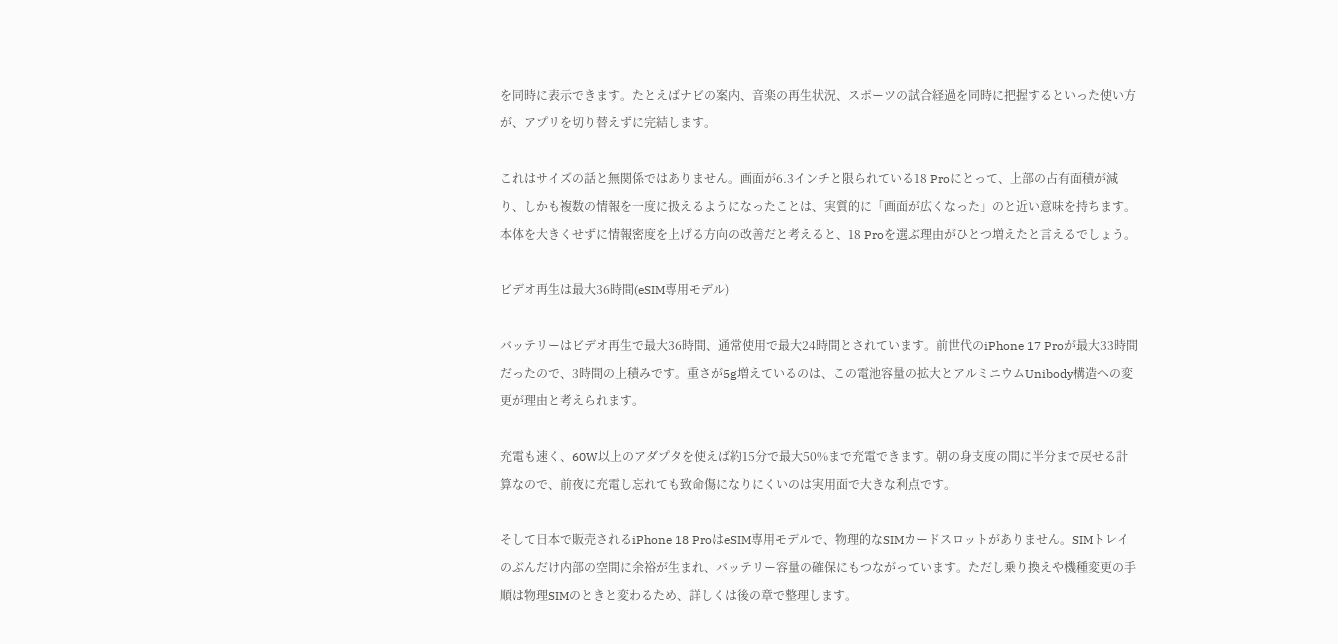を同時に表示できます。たとえばナビの案内、音楽の再生状況、スポーツの試合経過を同時に把握するといった使い方が、アプリを切り替えずに完結します。

これはサイズの話と無関係ではありません。画面が6.3インチと限られている18 Proにとって、上部の占有面積が減り、しかも複数の情報を一度に扱えるようになったことは、実質的に「画面が広くなった」のと近い意味を持ちます。本体を大きくせずに情報密度を上げる方向の改善だと考えると、18 Proを選ぶ理由がひとつ増えたと言えるでしょう。

ビデオ再生は最大36時間(eSIM専用モデル)

バッテリーはビデオ再生で最大36時間、通常使用で最大24時間とされています。前世代のiPhone 17 Proが最大33時間だったので、3時間の上積みです。重さが5g増えているのは、この電池容量の拡大とアルミニウムUnibody構造への変更が理由と考えられます。

充電も速く、60W以上のアダプタを使えば約15分で最大50%まで充電できます。朝の身支度の間に半分まで戻せる計算なので、前夜に充電し忘れても致命傷になりにくいのは実用面で大きな利点です。

そして日本で販売されるiPhone 18 ProはeSIM専用モデルで、物理的なSIMカードスロットがありません。SIMトレイのぶんだけ内部の空間に余裕が生まれ、バッテリー容量の確保にもつながっています。ただし乗り換えや機種変更の手順は物理SIMのときと変わるため、詳しくは後の章で整理します。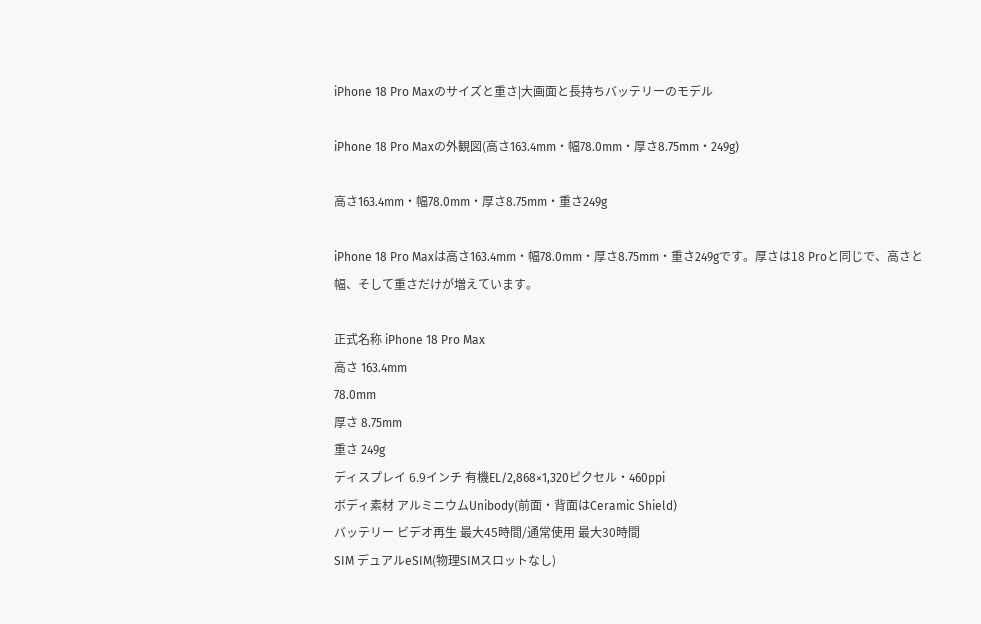iPhone 18 Pro Maxのサイズと重さ|大画面と長持ちバッテリーのモデル

iPhone 18 Pro Maxの外観図(高さ163.4mm・幅78.0mm・厚さ8.75mm・249g)

高さ163.4mm・幅78.0mm・厚さ8.75mm・重さ249g

iPhone 18 Pro Maxは高さ163.4mm・幅78.0mm・厚さ8.75mm・重さ249gです。厚さは18 Proと同じで、高さと幅、そして重さだけが増えています。

正式名称 iPhone 18 Pro Max
高さ 163.4mm
78.0mm
厚さ 8.75mm
重さ 249g
ディスプレイ 6.9インチ 有機EL/2,868×1,320ピクセル・460ppi
ボディ素材 アルミニウムUnibody(前面・背面はCeramic Shield)
バッテリー ビデオ再生 最大45時間/通常使用 最大30時間
SIM デュアルeSIM(物理SIMスロットなし)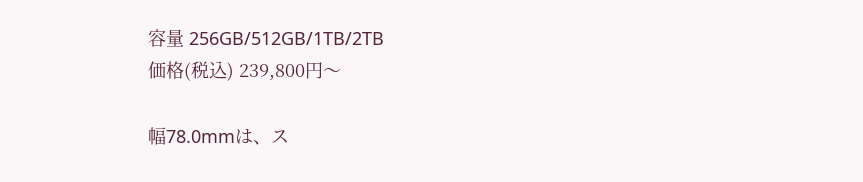容量 256GB/512GB/1TB/2TB
価格(税込) 239,800円〜

幅78.0mmは、ス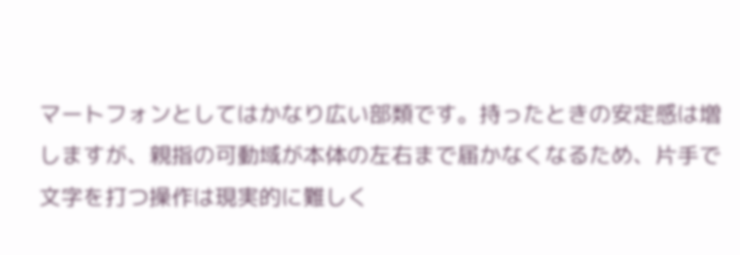マートフォンとしてはかなり広い部類です。持ったときの安定感は増しますが、親指の可動域が本体の左右まで届かなくなるため、片手で文字を打つ操作は現実的に難しく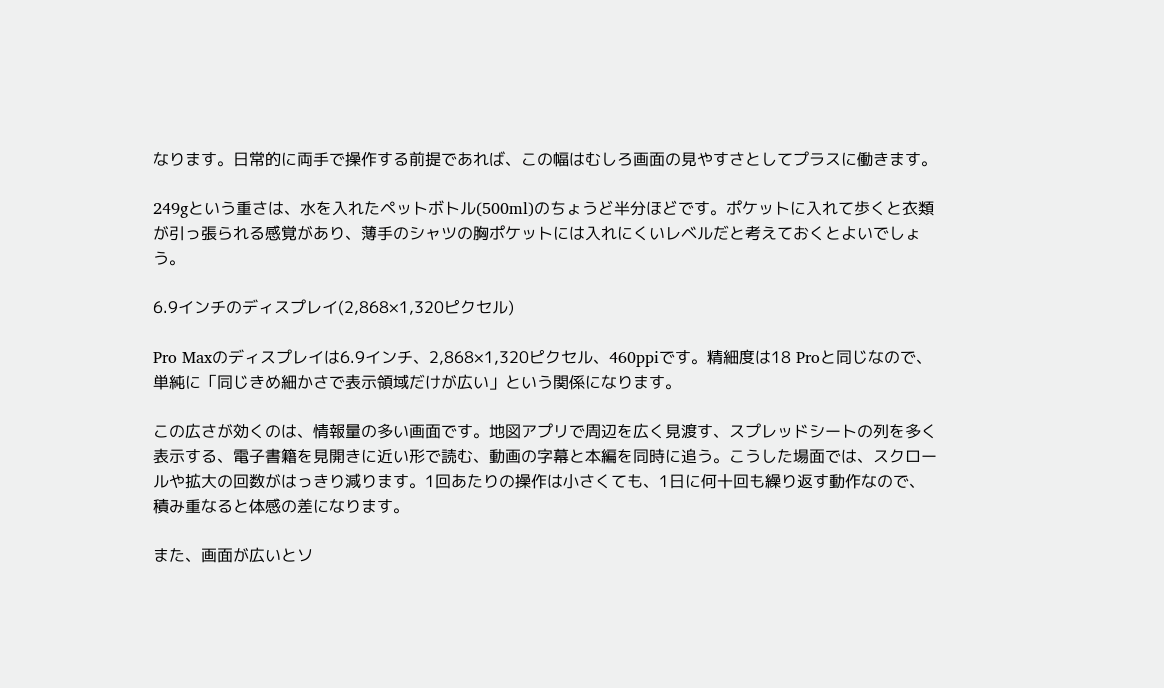なります。日常的に両手で操作する前提であれば、この幅はむしろ画面の見やすさとしてプラスに働きます。

249gという重さは、水を入れたペットボトル(500ml)のちょうど半分ほどです。ポケットに入れて歩くと衣類が引っ張られる感覚があり、薄手のシャツの胸ポケットには入れにくいレベルだと考えておくとよいでしょう。

6.9インチのディスプレイ(2,868×1,320ピクセル)

Pro Maxのディスプレイは6.9インチ、2,868×1,320ピクセル、460ppiです。精細度は18 Proと同じなので、単純に「同じきめ細かさで表示領域だけが広い」という関係になります。

この広さが効くのは、情報量の多い画面です。地図アプリで周辺を広く見渡す、スプレッドシートの列を多く表示する、電子書籍を見開きに近い形で読む、動画の字幕と本編を同時に追う。こうした場面では、スクロールや拡大の回数がはっきり減ります。1回あたりの操作は小さくても、1日に何十回も繰り返す動作なので、積み重なると体感の差になります。

また、画面が広いとソ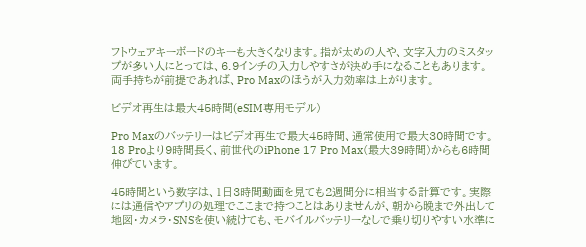フトウェアキーボードのキーも大きくなります。指が太めの人や、文字入力のミスタップが多い人にとっては、6.9インチの入力しやすさが決め手になることもあります。両手持ちが前提であれば、Pro Maxのほうが入力効率は上がります。

ビデオ再生は最大45時間(eSIM専用モデル)

Pro Maxのバッテリーはビデオ再生で最大45時間、通常使用で最大30時間です。18 Proより9時間長く、前世代のiPhone 17 Pro Max(最大39時間)からも6時間伸びています。

45時間という数字は、1日3時間動画を見ても2週間分に相当する計算です。実際には通信やアプリの処理でここまで持つことはありませんが、朝から晩まで外出して地図・カメラ・SNSを使い続けても、モバイルバッテリーなしで乗り切りやすい水準に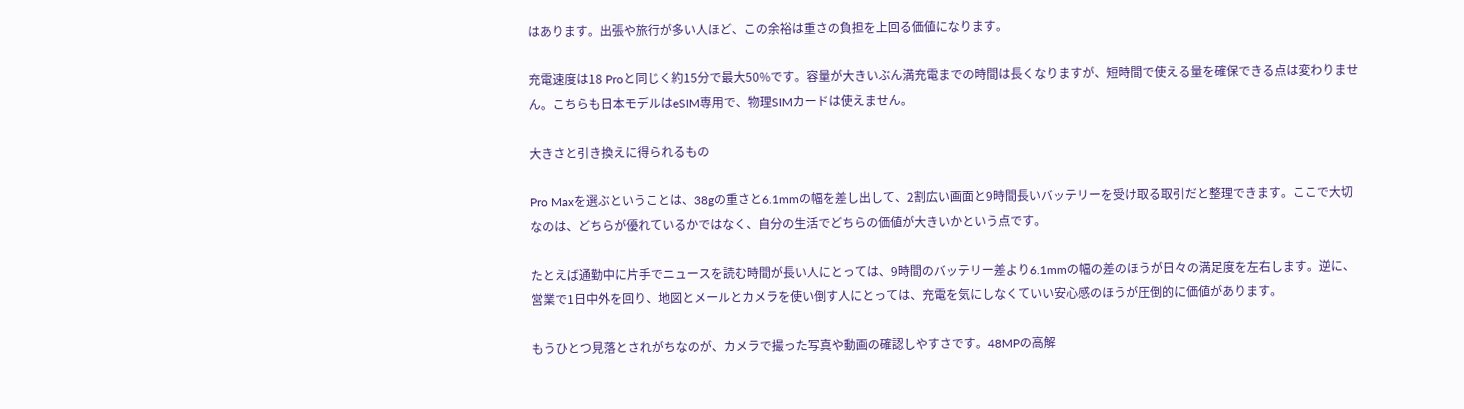はあります。出張や旅行が多い人ほど、この余裕は重さの負担を上回る価値になります。

充電速度は18 Proと同じく約15分で最大50%です。容量が大きいぶん満充電までの時間は長くなりますが、短時間で使える量を確保できる点は変わりません。こちらも日本モデルはeSIM専用で、物理SIMカードは使えません。

大きさと引き換えに得られるもの

Pro Maxを選ぶということは、38gの重さと6.1mmの幅を差し出して、2割広い画面と9時間長いバッテリーを受け取る取引だと整理できます。ここで大切なのは、どちらが優れているかではなく、自分の生活でどちらの価値が大きいかという点です。

たとえば通勤中に片手でニュースを読む時間が長い人にとっては、9時間のバッテリー差より6.1mmの幅の差のほうが日々の満足度を左右します。逆に、営業で1日中外を回り、地図とメールとカメラを使い倒す人にとっては、充電を気にしなくていい安心感のほうが圧倒的に価値があります。

もうひとつ見落とされがちなのが、カメラで撮った写真や動画の確認しやすさです。48MPの高解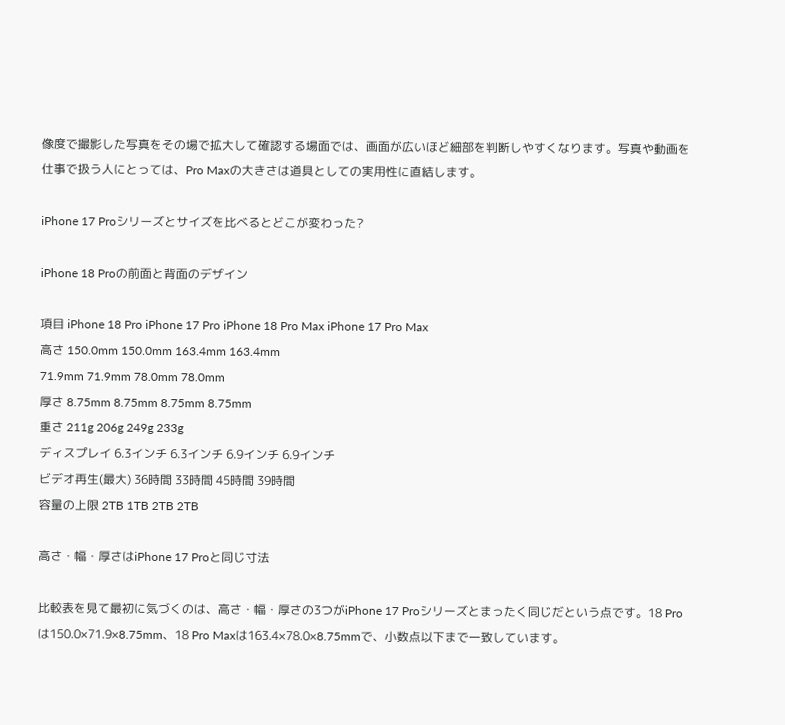像度で撮影した写真をその場で拡大して確認する場面では、画面が広いほど細部を判断しやすくなります。写真や動画を仕事で扱う人にとっては、Pro Maxの大きさは道具としての実用性に直結します。

iPhone 17 Proシリーズとサイズを比べるとどこが変わった?

iPhone 18 Proの前面と背面のデザイン

項目 iPhone 18 Pro iPhone 17 Pro iPhone 18 Pro Max iPhone 17 Pro Max
高さ 150.0mm 150.0mm 163.4mm 163.4mm
71.9mm 71.9mm 78.0mm 78.0mm
厚さ 8.75mm 8.75mm 8.75mm 8.75mm
重さ 211g 206g 249g 233g
ディスプレイ 6.3インチ 6.3インチ 6.9インチ 6.9インチ
ビデオ再生(最大) 36時間 33時間 45時間 39時間
容量の上限 2TB 1TB 2TB 2TB

高さ・幅・厚さはiPhone 17 Proと同じ寸法

比較表を見て最初に気づくのは、高さ・幅・厚さの3つがiPhone 17 Proシリーズとまったく同じだという点です。18 Proは150.0×71.9×8.75mm、18 Pro Maxは163.4×78.0×8.75mmで、小数点以下まで一致しています。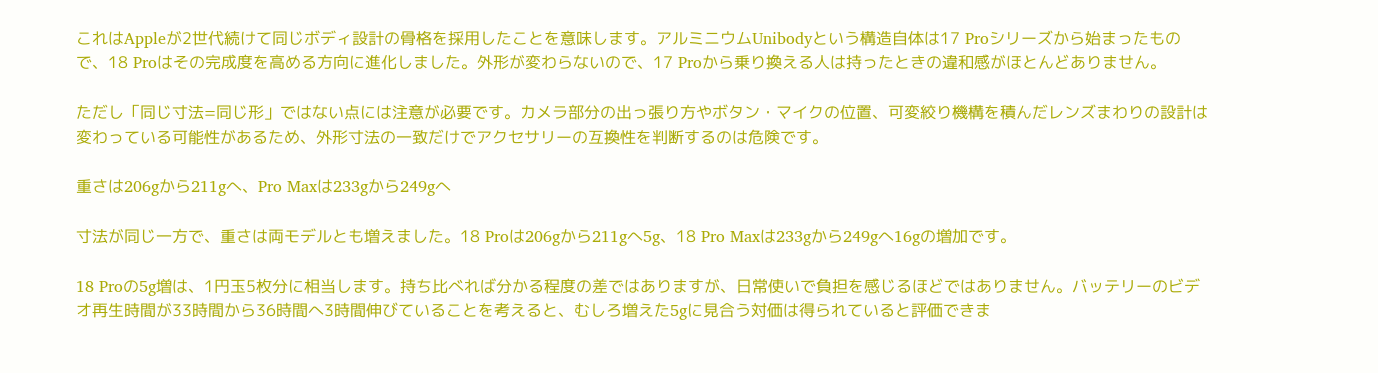これはAppleが2世代続けて同じボディ設計の骨格を採用したことを意味します。アルミニウムUnibodyという構造自体は17 Proシリーズから始まったもので、18 Proはその完成度を高める方向に進化しました。外形が変わらないので、17 Proから乗り換える人は持ったときの違和感がほとんどありません。

ただし「同じ寸法=同じ形」ではない点には注意が必要です。カメラ部分の出っ張り方やボタン・マイクの位置、可変絞り機構を積んだレンズまわりの設計は変わっている可能性があるため、外形寸法の一致だけでアクセサリーの互換性を判断するのは危険です。

重さは206gから211gへ、Pro Maxは233gから249gへ

寸法が同じ一方で、重さは両モデルとも増えました。18 Proは206gから211gへ5g、18 Pro Maxは233gから249gへ16gの増加です。

18 Proの5g増は、1円玉5枚分に相当します。持ち比べれば分かる程度の差ではありますが、日常使いで負担を感じるほどではありません。バッテリーのビデオ再生時間が33時間から36時間へ3時間伸びていることを考えると、むしろ増えた5gに見合う対価は得られていると評価できま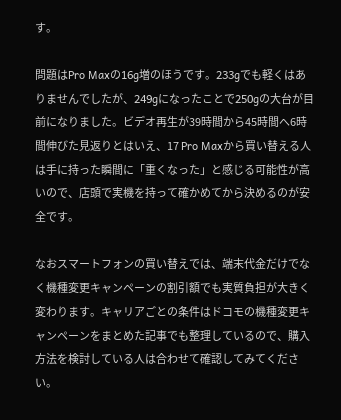す。

問題はPro Maxの16g増のほうです。233gでも軽くはありませんでしたが、249gになったことで250gの大台が目前になりました。ビデオ再生が39時間から45時間へ6時間伸びた見返りとはいえ、17 Pro Maxから買い替える人は手に持った瞬間に「重くなった」と感じる可能性が高いので、店頭で実機を持って確かめてから決めるのが安全です。

なおスマートフォンの買い替えでは、端末代金だけでなく機種変更キャンペーンの割引額でも実質負担が大きく変わります。キャリアごとの条件はドコモの機種変更キャンペーンをまとめた記事でも整理しているので、購入方法を検討している人は合わせて確認してみてください。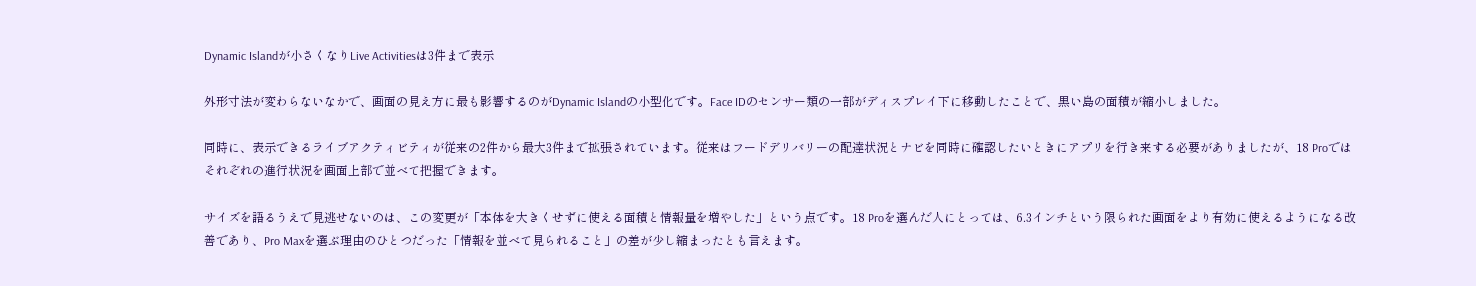Dynamic Islandが小さくなりLive Activitiesは3件まで表示

外形寸法が変わらないなかで、画面の見え方に最も影響するのがDynamic Islandの小型化です。Face IDのセンサー類の一部がディスプレイ下に移動したことで、黒い島の面積が縮小しました。

同時に、表示できるライブアクティビティが従来の2件から最大3件まで拡張されています。従来はフードデリバリーの配達状況とナビを同時に確認したいときにアプリを行き来する必要がありましたが、18 Proではそれぞれの進行状況を画面上部で並べて把握できます。

サイズを語るうえで見逃せないのは、この変更が「本体を大きくせずに使える面積と情報量を増やした」という点です。18 Proを選んだ人にとっては、6.3インチという限られた画面をより有効に使えるようになる改善であり、Pro Maxを選ぶ理由のひとつだった「情報を並べて見られること」の差が少し縮まったとも言えます。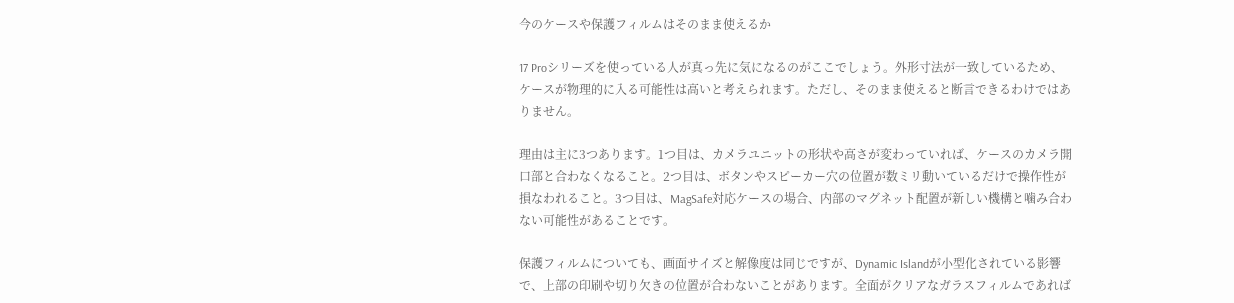今のケースや保護フィルムはそのまま使えるか

17 Proシリーズを使っている人が真っ先に気になるのがここでしょう。外形寸法が一致しているため、ケースが物理的に入る可能性は高いと考えられます。ただし、そのまま使えると断言できるわけではありません。

理由は主に3つあります。1つ目は、カメラユニットの形状や高さが変わっていれば、ケースのカメラ開口部と合わなくなること。2つ目は、ボタンやスピーカー穴の位置が数ミリ動いているだけで操作性が損なわれること。3つ目は、MagSafe対応ケースの場合、内部のマグネット配置が新しい機構と噛み合わない可能性があることです。

保護フィルムについても、画面サイズと解像度は同じですが、Dynamic Islandが小型化されている影響で、上部の印刷や切り欠きの位置が合わないことがあります。全面がクリアなガラスフィルムであれば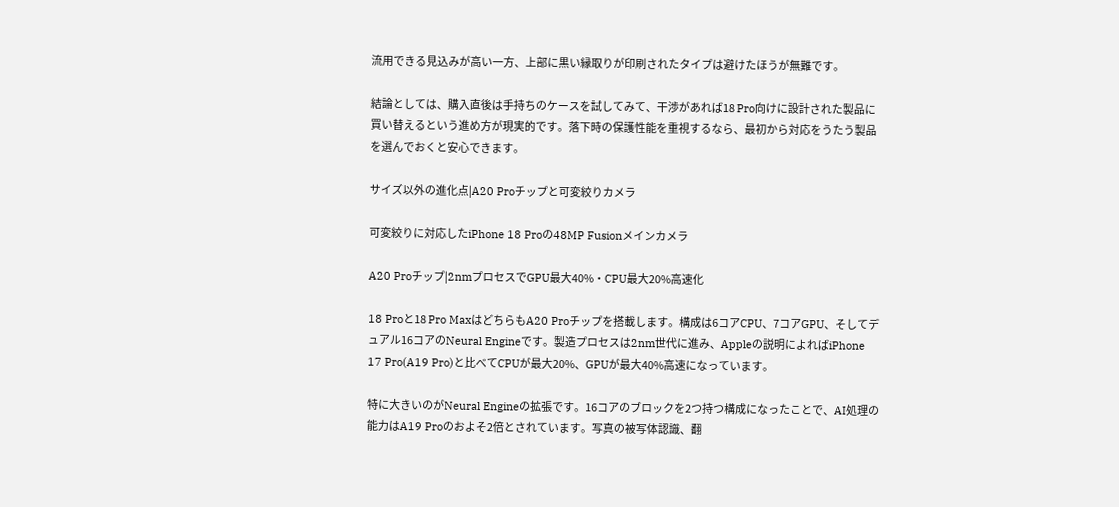流用できる見込みが高い一方、上部に黒い縁取りが印刷されたタイプは避けたほうが無難です。

結論としては、購入直後は手持ちのケースを試してみて、干渉があれば18 Pro向けに設計された製品に買い替えるという進め方が現実的です。落下時の保護性能を重視するなら、最初から対応をうたう製品を選んでおくと安心できます。

サイズ以外の進化点|A20 Proチップと可変絞りカメラ

可変絞りに対応したiPhone 18 Proの48MP Fusionメインカメラ

A20 Proチップ|2nmプロセスでGPU最大40%・CPU最大20%高速化

18 Proと18 Pro MaxはどちらもA20 Proチップを搭載します。構成は6コアCPU、7コアGPU、そしてデュアル16コアのNeural Engineです。製造プロセスは2nm世代に進み、Appleの説明によればiPhone 17 Pro(A19 Pro)と比べてCPUが最大20%、GPUが最大40%高速になっています。

特に大きいのがNeural Engineの拡張です。16コアのブロックを2つ持つ構成になったことで、AI処理の能力はA19 Proのおよそ2倍とされています。写真の被写体認識、翻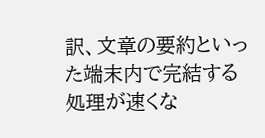訳、文章の要約といった端末内で完結する処理が速くな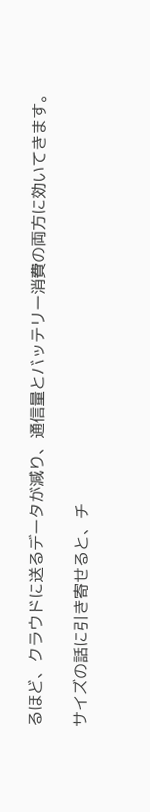るほど、クラウドに送るデータが減り、通信量とバッテリー消費の両方に効いてきます。

サイズの話に引き寄せると、チ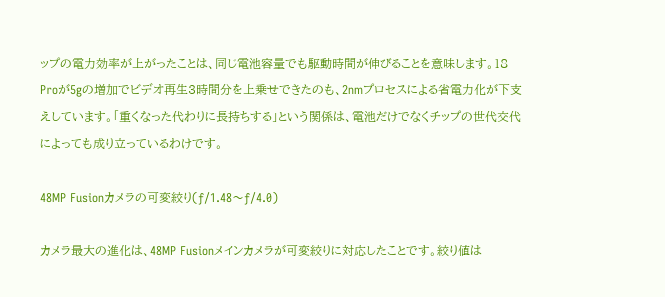ップの電力効率が上がったことは、同じ電池容量でも駆動時間が伸びることを意味します。18 Proが5gの増加でビデオ再生3時間分を上乗せできたのも、2nmプロセスによる省電力化が下支えしています。「重くなった代わりに長持ちする」という関係は、電池だけでなくチップの世代交代によっても成り立っているわけです。

48MP Fusionカメラの可変絞り(ƒ/1.48〜ƒ/4.0)

カメラ最大の進化は、48MP Fusionメインカメラが可変絞りに対応したことです。絞り値は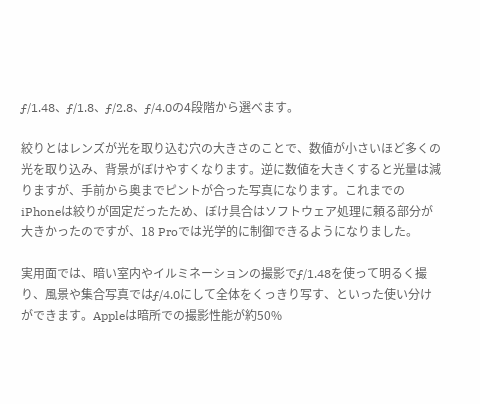ƒ/1.48、ƒ/1.8、ƒ/2.8、ƒ/4.0の4段階から選べます。

絞りとはレンズが光を取り込む穴の大きさのことで、数値が小さいほど多くの光を取り込み、背景がぼけやすくなります。逆に数値を大きくすると光量は減りますが、手前から奥までピントが合った写真になります。これまでのiPhoneは絞りが固定だったため、ぼけ具合はソフトウェア処理に頼る部分が大きかったのですが、18 Proでは光学的に制御できるようになりました。

実用面では、暗い室内やイルミネーションの撮影でƒ/1.48を使って明るく撮り、風景や集合写真ではƒ/4.0にして全体をくっきり写す、といった使い分けができます。Appleは暗所での撮影性能が約50%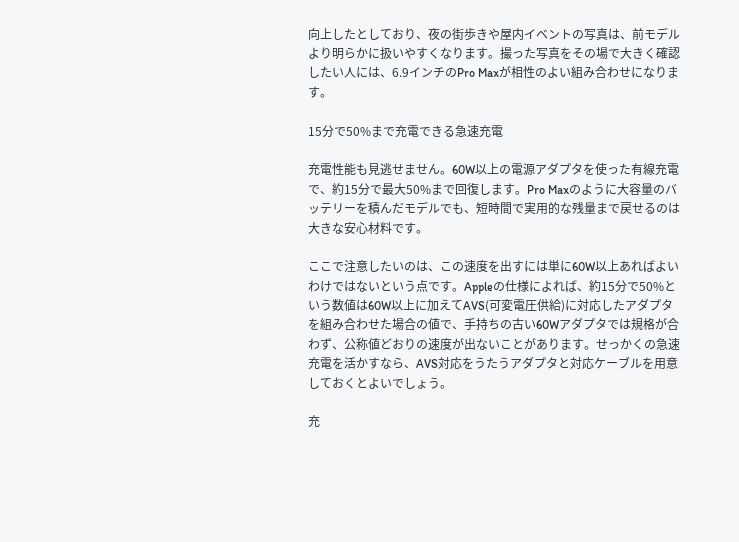向上したとしており、夜の街歩きや屋内イベントの写真は、前モデルより明らかに扱いやすくなります。撮った写真をその場で大きく確認したい人には、6.9インチのPro Maxが相性のよい組み合わせになります。

15分で50%まで充電できる急速充電

充電性能も見逃せません。60W以上の電源アダプタを使った有線充電で、約15分で最大50%まで回復します。Pro Maxのように大容量のバッテリーを積んだモデルでも、短時間で実用的な残量まで戻せるのは大きな安心材料です。

ここで注意したいのは、この速度を出すには単に60W以上あればよいわけではないという点です。Appleの仕様によれば、約15分で50%という数値は60W以上に加えてAVS(可変電圧供給)に対応したアダプタを組み合わせた場合の値で、手持ちの古い60Wアダプタでは規格が合わず、公称値どおりの速度が出ないことがあります。せっかくの急速充電を活かすなら、AVS対応をうたうアダプタと対応ケーブルを用意しておくとよいでしょう。

充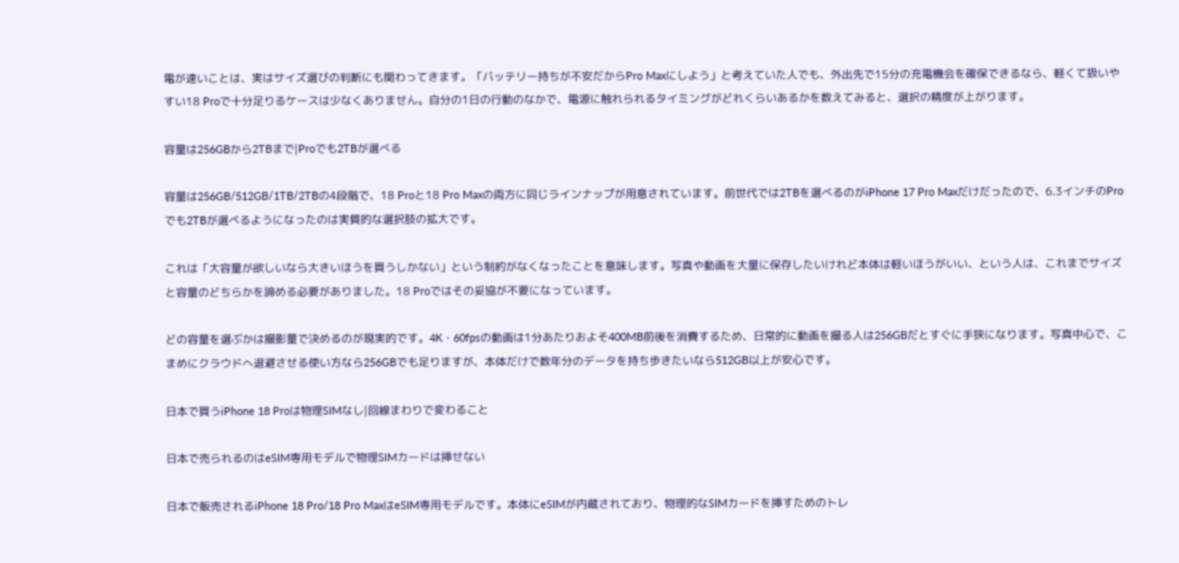電が速いことは、実はサイズ選びの判断にも関わってきます。「バッテリー持ちが不安だからPro Maxにしよう」と考えていた人でも、外出先で15分の充電機会を確保できるなら、軽くて扱いやすい18 Proで十分足りるケースは少なくありません。自分の1日の行動のなかで、電源に触れられるタイミングがどれくらいあるかを数えてみると、選択の精度が上がります。

容量は256GBから2TBまで|Proでも2TBが選べる

容量は256GB/512GB/1TB/2TBの4段階で、18 Proと18 Pro Maxの両方に同じラインナップが用意されています。前世代では2TBを選べるのがiPhone 17 Pro Maxだけだったので、6.3インチのProでも2TBが選べるようになったのは実質的な選択肢の拡大です。

これは「大容量が欲しいなら大きいほうを買うしかない」という制約がなくなったことを意味します。写真や動画を大量に保存したいけれど本体は軽いほうがいい、という人は、これまでサイズと容量のどちらかを諦める必要がありました。18 Proではその妥協が不要になっています。

どの容量を選ぶかは撮影量で決めるのが現実的です。4K・60fpsの動画は1分あたりおよそ400MB前後を消費するため、日常的に動画を撮る人は256GBだとすぐに手狭になります。写真中心で、こまめにクラウドへ退避させる使い方なら256GBでも足りますが、本体だけで数年分のデータを持ち歩きたいなら512GB以上が安心です。

日本で買うiPhone 18 Proは物理SIMなし|回線まわりで変わること

日本で売られるのはeSIM専用モデルで物理SIMカードは挿せない

日本で販売されるiPhone 18 Pro/18 Pro MaxはeSIM専用モデルです。本体にeSIMが内蔵されており、物理的なSIMカードを挿すためのトレ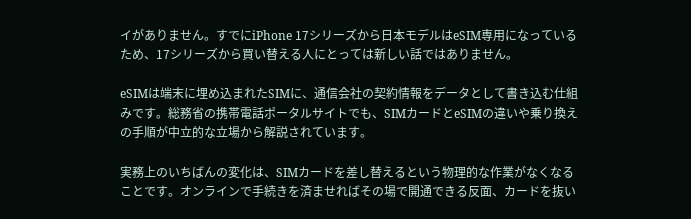イがありません。すでにiPhone 17シリーズから日本モデルはeSIM専用になっているため、17シリーズから買い替える人にとっては新しい話ではありません。

eSIMは端末に埋め込まれたSIMに、通信会社の契約情報をデータとして書き込む仕組みです。総務省の携帯電話ポータルサイトでも、SIMカードとeSIMの違いや乗り換えの手順が中立的な立場から解説されています。

実務上のいちばんの変化は、SIMカードを差し替えるという物理的な作業がなくなることです。オンラインで手続きを済ませればその場で開通できる反面、カードを抜い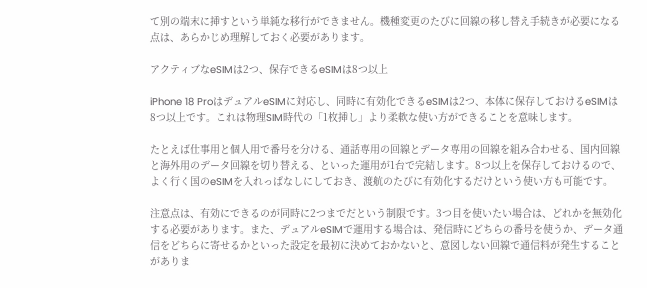て別の端末に挿すという単純な移行ができません。機種変更のたびに回線の移し替え手続きが必要になる点は、あらかじめ理解しておく必要があります。

アクティブなeSIMは2つ、保存できるeSIMは8つ以上

iPhone 18 ProはデュアルeSIMに対応し、同時に有効化できるeSIMは2つ、本体に保存しておけるeSIMは8つ以上です。これは物理SIM時代の「1枚挿し」より柔軟な使い方ができることを意味します。

たとえば仕事用と個人用で番号を分ける、通話専用の回線とデータ専用の回線を組み合わせる、国内回線と海外用のデータ回線を切り替える、といった運用が1台で完結します。8つ以上を保存しておけるので、よく行く国のeSIMを入れっぱなしにしておき、渡航のたびに有効化するだけという使い方も可能です。

注意点は、有効にできるのが同時に2つまでだという制限です。3つ目を使いたい場合は、どれかを無効化する必要があります。また、デュアルeSIMで運用する場合は、発信時にどちらの番号を使うか、データ通信をどちらに寄せるかといった設定を最初に決めておかないと、意図しない回線で通信料が発生することがありま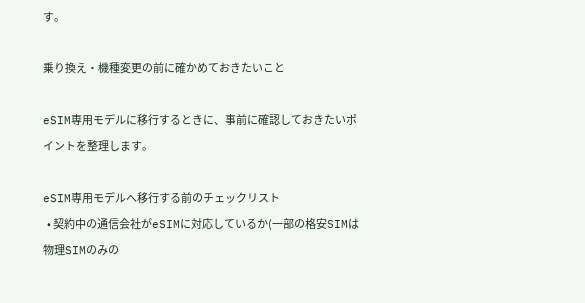す。

乗り換え・機種変更の前に確かめておきたいこと

eSIM専用モデルに移行するときに、事前に確認しておきたいポイントを整理します。

eSIM専用モデルへ移行する前のチェックリスト
  • 契約中の通信会社がeSIMに対応しているか(一部の格安SIMは物理SIMのみの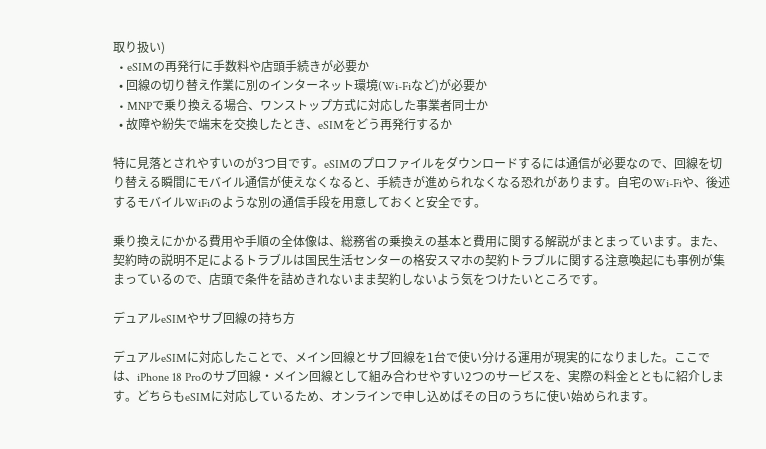取り扱い)
  • eSIMの再発行に手数料や店頭手続きが必要か
  • 回線の切り替え作業に別のインターネット環境(Wi-Fiなど)が必要か
  • MNPで乗り換える場合、ワンストップ方式に対応した事業者同士か
  • 故障や紛失で端末を交換したとき、eSIMをどう再発行するか

特に見落とされやすいのが3つ目です。eSIMのプロファイルをダウンロードするには通信が必要なので、回線を切り替える瞬間にモバイル通信が使えなくなると、手続きが進められなくなる恐れがあります。自宅のWi-Fiや、後述するモバイルWiFiのような別の通信手段を用意しておくと安全です。

乗り換えにかかる費用や手順の全体像は、総務省の乗換えの基本と費用に関する解説がまとまっています。また、契約時の説明不足によるトラブルは国民生活センターの格安スマホの契約トラブルに関する注意喚起にも事例が集まっているので、店頭で条件を詰めきれないまま契約しないよう気をつけたいところです。

デュアルeSIMやサブ回線の持ち方

デュアルeSIMに対応したことで、メイン回線とサブ回線を1台で使い分ける運用が現実的になりました。ここでは、iPhone 18 Proのサブ回線・メイン回線として組み合わせやすい2つのサービスを、実際の料金とともに紹介します。どちらもeSIMに対応しているため、オンラインで申し込めばその日のうちに使い始められます。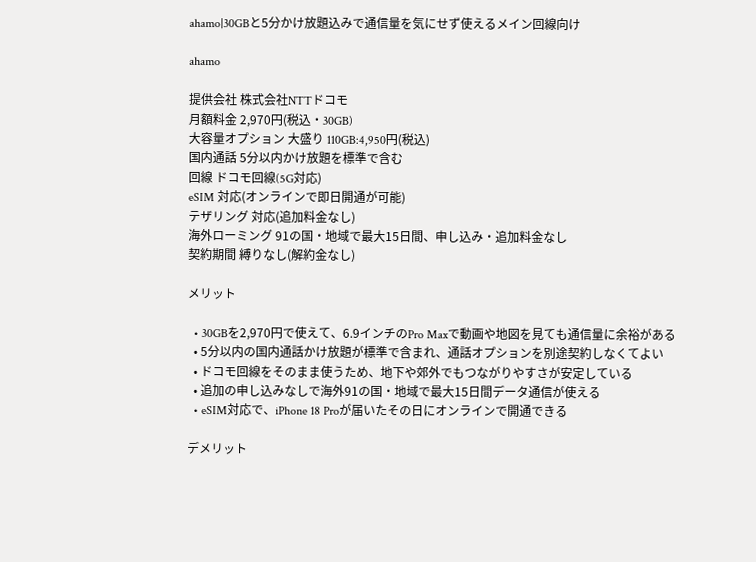ahamo|30GBと5分かけ放題込みで通信量を気にせず使えるメイン回線向け

ahamo

提供会社 株式会社NTTドコモ
月額料金 2,970円(税込・30GB)
大容量オプション 大盛り 110GB:4,950円(税込)
国内通話 5分以内かけ放題を標準で含む
回線 ドコモ回線(5G対応)
eSIM 対応(オンラインで即日開通が可能)
テザリング 対応(追加料金なし)
海外ローミング 91の国・地域で最大15日間、申し込み・追加料金なし
契約期間 縛りなし(解約金なし)

メリット

  • 30GBを2,970円で使えて、6.9インチのPro Maxで動画や地図を見ても通信量に余裕がある
  • 5分以内の国内通話かけ放題が標準で含まれ、通話オプションを別途契約しなくてよい
  • ドコモ回線をそのまま使うため、地下や郊外でもつながりやすさが安定している
  • 追加の申し込みなしで海外91の国・地域で最大15日間データ通信が使える
  • eSIM対応で、iPhone 18 Proが届いたその日にオンラインで開通できる

デメリット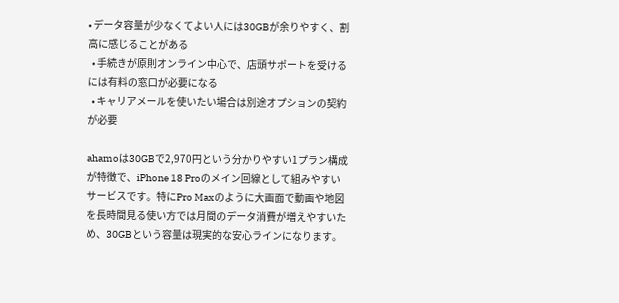• データ容量が少なくてよい人には30GBが余りやすく、割高に感じることがある
  • 手続きが原則オンライン中心で、店頭サポートを受けるには有料の窓口が必要になる
  • キャリアメールを使いたい場合は別途オプションの契約が必要

ahamoは30GBで2,970円という分かりやすい1プラン構成が特徴で、iPhone 18 Proのメイン回線として組みやすいサービスです。特にPro Maxのように大画面で動画や地図を長時間見る使い方では月間のデータ消費が増えやすいため、30GBという容量は現実的な安心ラインになります。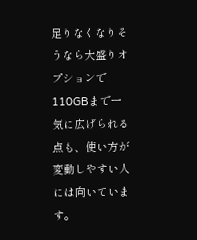足りなくなりそうなら大盛りオプションで110GBまで一気に広げられる点も、使い方が変動しやすい人には向いています。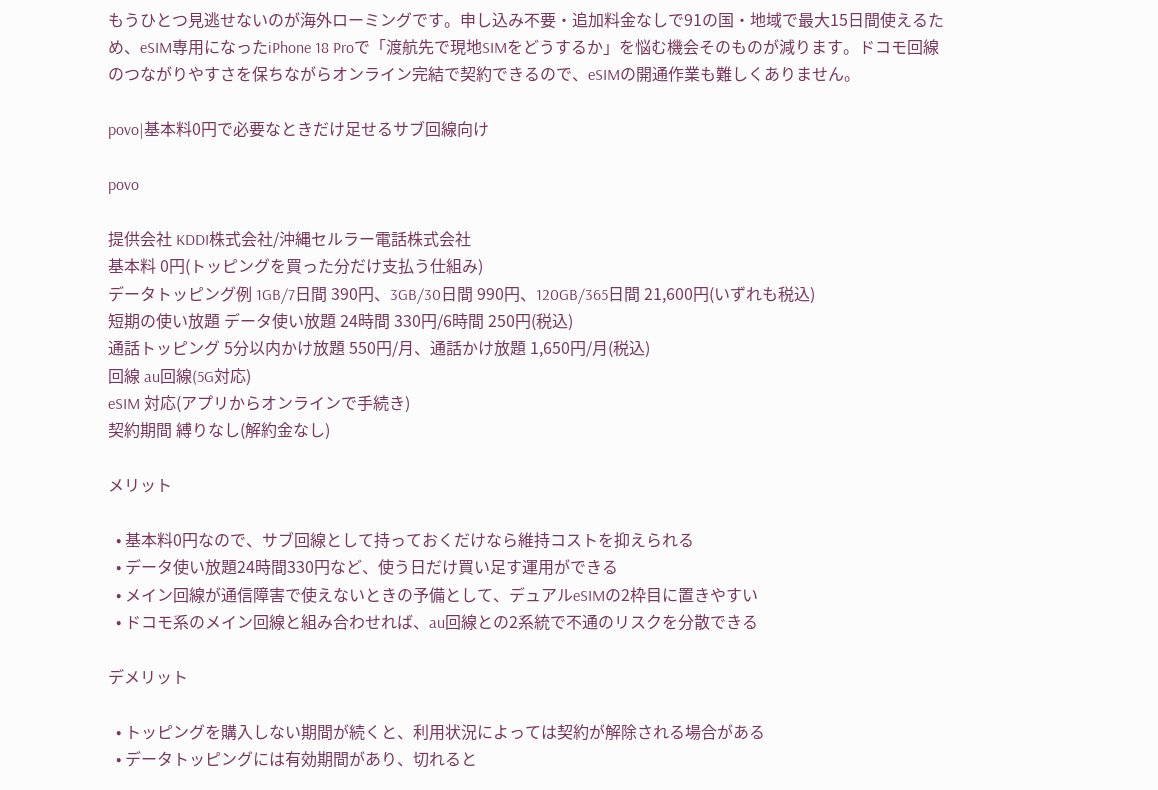もうひとつ見逃せないのが海外ローミングです。申し込み不要・追加料金なしで91の国・地域で最大15日間使えるため、eSIM専用になったiPhone 18 Proで「渡航先で現地SIMをどうするか」を悩む機会そのものが減ります。ドコモ回線のつながりやすさを保ちながらオンライン完結で契約できるので、eSIMの開通作業も難しくありません。

povo|基本料0円で必要なときだけ足せるサブ回線向け

povo

提供会社 KDDI株式会社/沖縄セルラー電話株式会社
基本料 0円(トッピングを買った分だけ支払う仕組み)
データトッピング例 1GB/7日間 390円、3GB/30日間 990円、120GB/365日間 21,600円(いずれも税込)
短期の使い放題 データ使い放題 24時間 330円/6時間 250円(税込)
通話トッピング 5分以内かけ放題 550円/月、通話かけ放題 1,650円/月(税込)
回線 au回線(5G対応)
eSIM 対応(アプリからオンラインで手続き)
契約期間 縛りなし(解約金なし)

メリット

  • 基本料0円なので、サブ回線として持っておくだけなら維持コストを抑えられる
  • データ使い放題24時間330円など、使う日だけ買い足す運用ができる
  • メイン回線が通信障害で使えないときの予備として、デュアルeSIMの2枠目に置きやすい
  • ドコモ系のメイン回線と組み合わせれば、au回線との2系統で不通のリスクを分散できる

デメリット

  • トッピングを購入しない期間が続くと、利用状況によっては契約が解除される場合がある
  • データトッピングには有効期間があり、切れると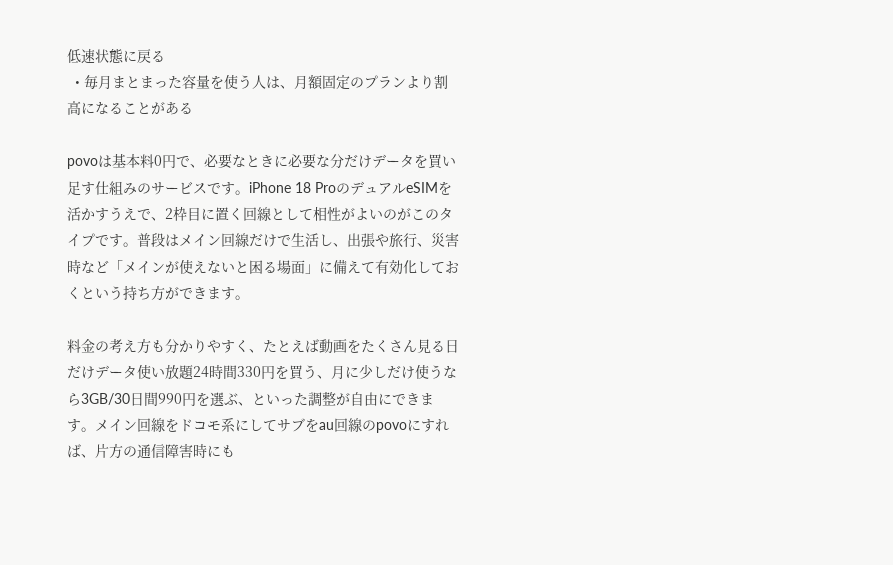低速状態に戻る
  • 毎月まとまった容量を使う人は、月額固定のプランより割高になることがある

povoは基本料0円で、必要なときに必要な分だけデータを買い足す仕組みのサービスです。iPhone 18 ProのデュアルeSIMを活かすうえで、2枠目に置く回線として相性がよいのがこのタイプです。普段はメイン回線だけで生活し、出張や旅行、災害時など「メインが使えないと困る場面」に備えて有効化しておくという持ち方ができます。

料金の考え方も分かりやすく、たとえば動画をたくさん見る日だけデータ使い放題24時間330円を買う、月に少しだけ使うなら3GB/30日間990円を選ぶ、といった調整が自由にできます。メイン回線をドコモ系にしてサブをau回線のpovoにすれば、片方の通信障害時にも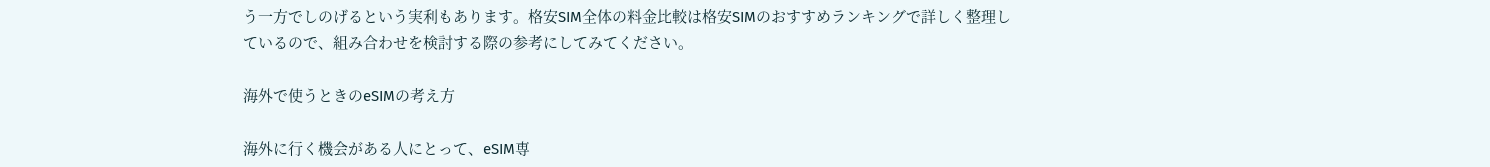う一方でしのげるという実利もあります。格安SIM全体の料金比較は格安SIMのおすすめランキングで詳しく整理しているので、組み合わせを検討する際の参考にしてみてください。

海外で使うときのeSIMの考え方

海外に行く機会がある人にとって、eSIM専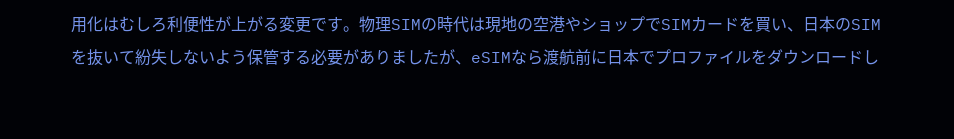用化はむしろ利便性が上がる変更です。物理SIMの時代は現地の空港やショップでSIMカードを買い、日本のSIMを抜いて紛失しないよう保管する必要がありましたが、eSIMなら渡航前に日本でプロファイルをダウンロードし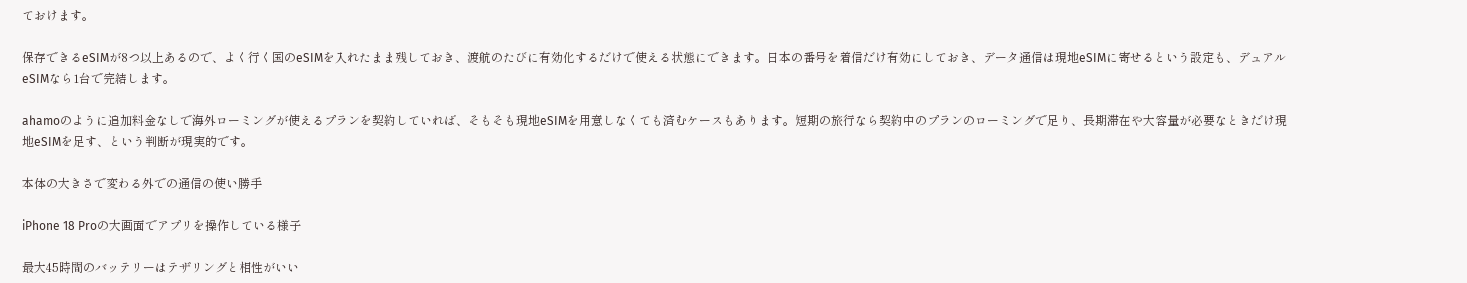ておけます。

保存できるeSIMが8つ以上あるので、よく行く国のeSIMを入れたまま残しておき、渡航のたびに有効化するだけで使える状態にできます。日本の番号を着信だけ有効にしておき、データ通信は現地eSIMに寄せるという設定も、デュアルeSIMなら1台で完結します。

ahamoのように追加料金なしで海外ローミングが使えるプランを契約していれば、そもそも現地eSIMを用意しなくても済むケースもあります。短期の旅行なら契約中のプランのローミングで足り、長期滞在や大容量が必要なときだけ現地eSIMを足す、という判断が現実的です。

本体の大きさで変わる外での通信の使い勝手

iPhone 18 Proの大画面でアプリを操作している様子

最大45時間のバッテリーはテザリングと相性がいい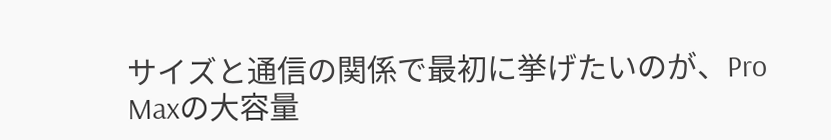サイズと通信の関係で最初に挙げたいのが、Pro Maxの大容量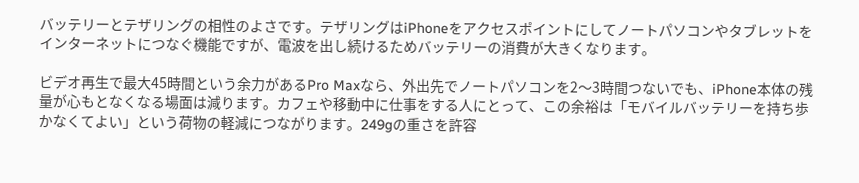バッテリーとテザリングの相性のよさです。テザリングはiPhoneをアクセスポイントにしてノートパソコンやタブレットをインターネットにつなぐ機能ですが、電波を出し続けるためバッテリーの消費が大きくなります。

ビデオ再生で最大45時間という余力があるPro Maxなら、外出先でノートパソコンを2〜3時間つないでも、iPhone本体の残量が心もとなくなる場面は減ります。カフェや移動中に仕事をする人にとって、この余裕は「モバイルバッテリーを持ち歩かなくてよい」という荷物の軽減につながります。249gの重さを許容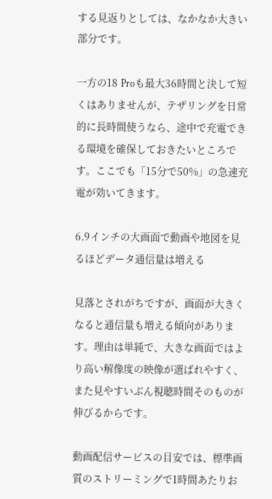する見返りとしては、なかなか大きい部分です。

一方の18 Proも最大36時間と決して短くはありませんが、テザリングを日常的に長時間使うなら、途中で充電できる環境を確保しておきたいところです。ここでも「15分で50%」の急速充電が効いてきます。

6.9インチの大画面で動画や地図を見るほどデータ通信量は増える

見落とされがちですが、画面が大きくなると通信量も増える傾向があります。理由は単純で、大きな画面ではより高い解像度の映像が選ばれやすく、また見やすいぶん視聴時間そのものが伸びるからです。

動画配信サービスの目安では、標準画質のストリーミングで1時間あたりお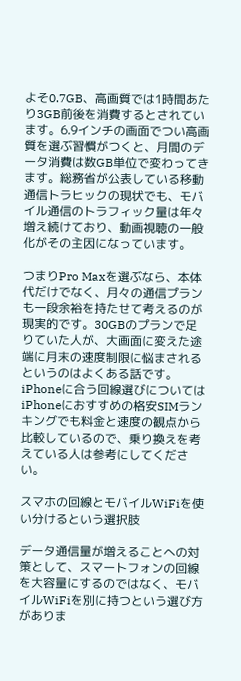よそ0.7GB、高画質では1時間あたり3GB前後を消費するとされています。6.9インチの画面でつい高画質を選ぶ習慣がつくと、月間のデータ消費は数GB単位で変わってきます。総務省が公表している移動通信トラヒックの現状でも、モバイル通信のトラフィック量は年々増え続けており、動画視聴の一般化がその主因になっています。

つまりPro Maxを選ぶなら、本体代だけでなく、月々の通信プランも一段余裕を持たせて考えるのが現実的です。30GBのプランで足りていた人が、大画面に変えた途端に月末の速度制限に悩まされるというのはよくある話です。iPhoneに合う回線選びについてはiPhoneにおすすめの格安SIMランキングでも料金と速度の観点から比較しているので、乗り換えを考えている人は参考にしてください。

スマホの回線とモバイルWiFiを使い分けるという選択肢

データ通信量が増えることへの対策として、スマートフォンの回線を大容量にするのではなく、モバイルWiFiを別に持つという選び方がありま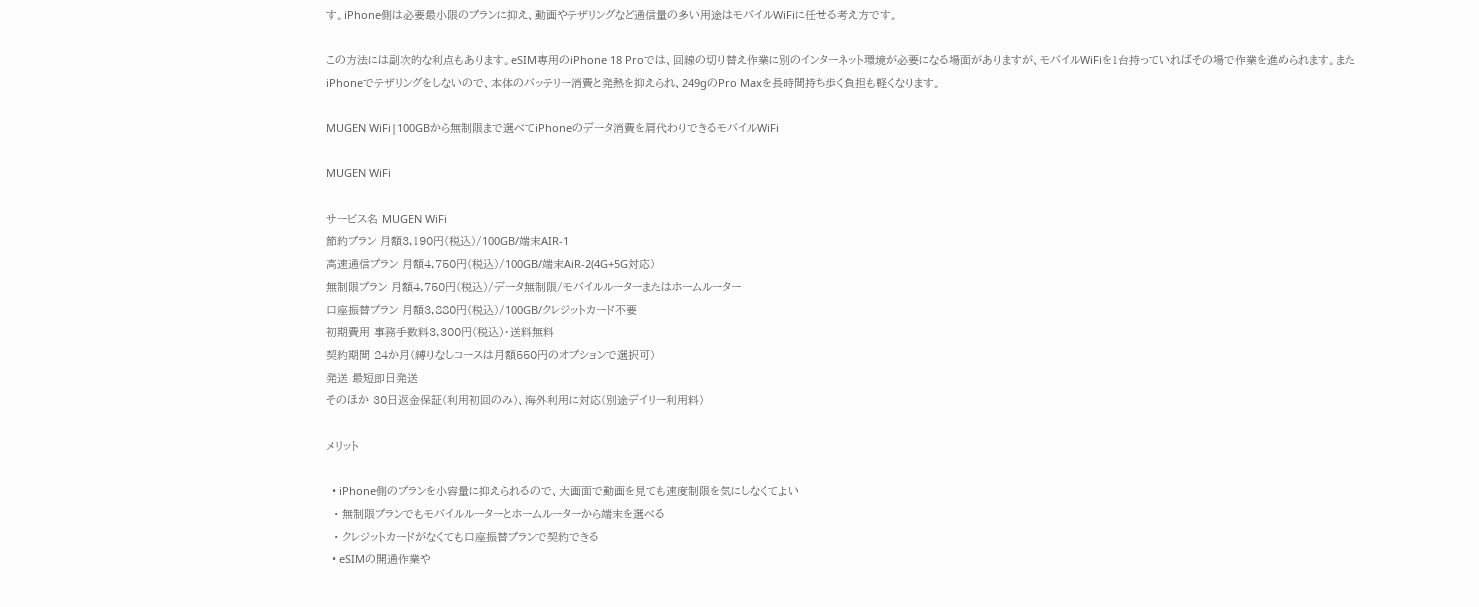す。iPhone側は必要最小限のプランに抑え、動画やテザリングなど通信量の多い用途はモバイルWiFiに任せる考え方です。

この方法には副次的な利点もあります。eSIM専用のiPhone 18 Proでは、回線の切り替え作業に別のインターネット環境が必要になる場面がありますが、モバイルWiFiを1台持っていればその場で作業を進められます。またiPhoneでテザリングをしないので、本体のバッテリー消費と発熱を抑えられ、249gのPro Maxを長時間持ち歩く負担も軽くなります。

MUGEN WiFi|100GBから無制限まで選べてiPhoneのデータ消費を肩代わりできるモバイルWiFi

MUGEN WiFi

サービス名 MUGEN WiFi
節約プラン 月額3,190円(税込)/100GB/端末AIR-1
高速通信プラン 月額4,750円(税込)/100GB/端末AiR-2(4G+5G対応)
無制限プラン 月額4,750円(税込)/データ無制限/モバイルルーターまたはホームルーター
口座振替プラン 月額3,880円(税込)/100GB/クレジットカード不要
初期費用 事務手数料3,300円(税込)・送料無料
契約期間 24か月(縛りなしコースは月額550円のオプションで選択可)
発送 最短即日発送
そのほか 30日返金保証(利用初回のみ)、海外利用に対応(別途デイリー利用料)

メリット

  • iPhone側のプランを小容量に抑えられるので、大画面で動画を見ても速度制限を気にしなくてよい
  • 無制限プランでもモバイルルーターとホームルーターから端末を選べる
  • クレジットカードがなくても口座振替プランで契約できる
  • eSIMの開通作業や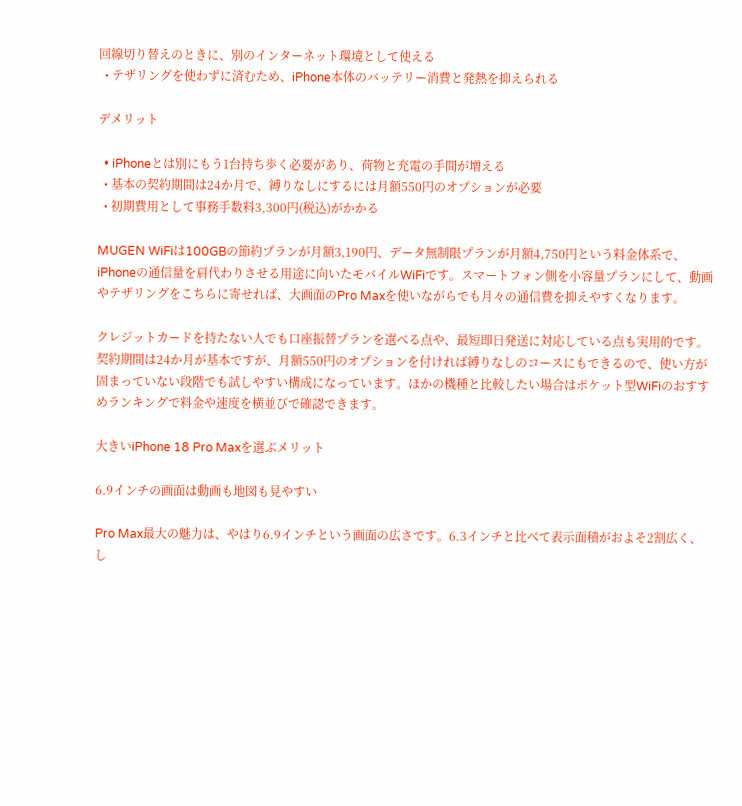回線切り替えのときに、別のインターネット環境として使える
  • テザリングを使わずに済むため、iPhone本体のバッテリー消費と発熱を抑えられる

デメリット

  • iPhoneとは別にもう1台持ち歩く必要があり、荷物と充電の手間が増える
  • 基本の契約期間は24か月で、縛りなしにするには月額550円のオプションが必要
  • 初期費用として事務手数料3,300円(税込)がかかる

MUGEN WiFiは100GBの節約プランが月額3,190円、データ無制限プランが月額4,750円という料金体系で、iPhoneの通信量を肩代わりさせる用途に向いたモバイルWiFiです。スマートフォン側を小容量プランにして、動画やテザリングをこちらに寄せれば、大画面のPro Maxを使いながらでも月々の通信費を抑えやすくなります。

クレジットカードを持たない人でも口座振替プランを選べる点や、最短即日発送に対応している点も実用的です。契約期間は24か月が基本ですが、月額550円のオプションを付ければ縛りなしのコースにもできるので、使い方が固まっていない段階でも試しやすい構成になっています。ほかの機種と比較したい場合はポケット型WiFiのおすすめランキングで料金や速度を横並びで確認できます。

大きいiPhone 18 Pro Maxを選ぶメリット

6.9インチの画面は動画も地図も見やすい

Pro Max最大の魅力は、やはり6.9インチという画面の広さです。6.3インチと比べて表示面積がおよそ2割広く、し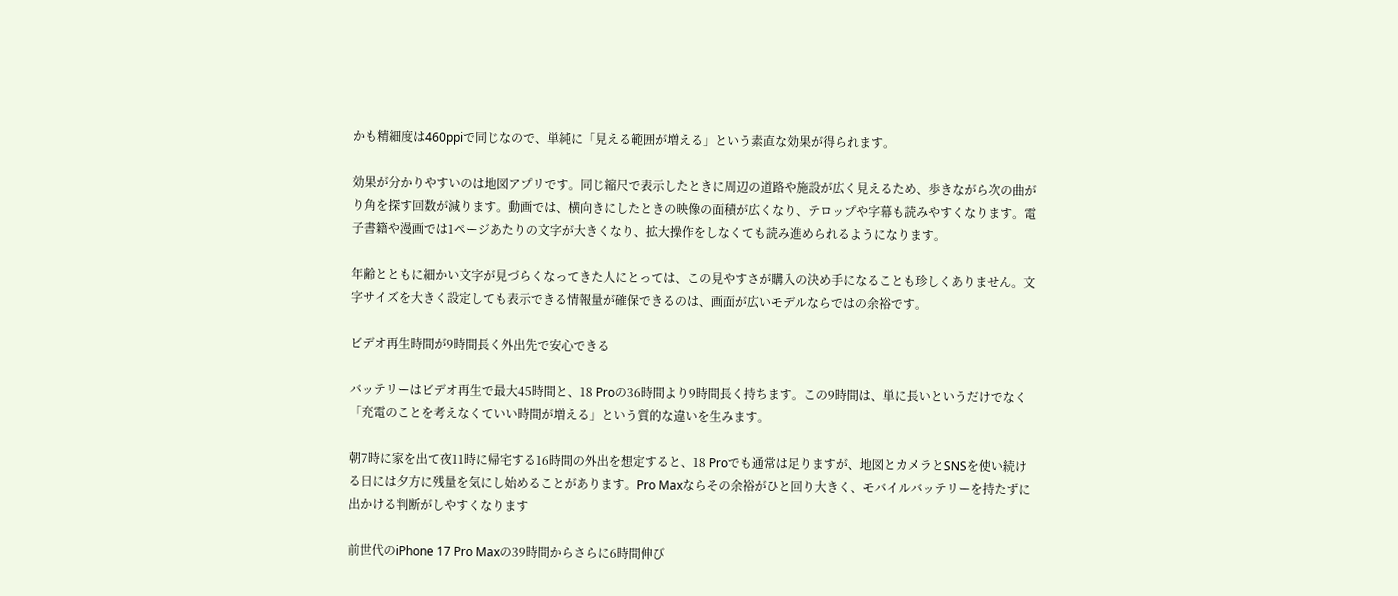かも精細度は460ppiで同じなので、単純に「見える範囲が増える」という素直な効果が得られます。

効果が分かりやすいのは地図アプリです。同じ縮尺で表示したときに周辺の道路や施設が広く見えるため、歩きながら次の曲がり角を探す回数が減ります。動画では、横向きにしたときの映像の面積が広くなり、テロップや字幕も読みやすくなります。電子書籍や漫画では1ページあたりの文字が大きくなり、拡大操作をしなくても読み進められるようになります。

年齢とともに細かい文字が見づらくなってきた人にとっては、この見やすさが購入の決め手になることも珍しくありません。文字サイズを大きく設定しても表示できる情報量が確保できるのは、画面が広いモデルならではの余裕です。

ビデオ再生時間が9時間長く外出先で安心できる

バッテリーはビデオ再生で最大45時間と、18 Proの36時間より9時間長く持ちます。この9時間は、単に長いというだけでなく「充電のことを考えなくていい時間が増える」という質的な違いを生みます。

朝7時に家を出て夜11時に帰宅する16時間の外出を想定すると、18 Proでも通常は足りますが、地図とカメラとSNSを使い続ける日には夕方に残量を気にし始めることがあります。Pro Maxならその余裕がひと回り大きく、モバイルバッテリーを持たずに出かける判断がしやすくなります

前世代のiPhone 17 Pro Maxの39時間からさらに6時間伸び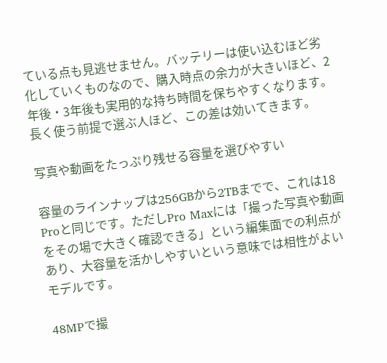ている点も見逃せません。バッテリーは使い込むほど劣化していくものなので、購入時点の余力が大きいほど、2年後・3年後も実用的な持ち時間を保ちやすくなります。長く使う前提で選ぶ人ほど、この差は効いてきます。

写真や動画をたっぷり残せる容量を選びやすい

容量のラインナップは256GBから2TBまでで、これは18 Proと同じです。ただしPro Maxには「撮った写真や動画をその場で大きく確認できる」という編集面での利点があり、大容量を活かしやすいという意味では相性がよいモデルです。

48MPで撮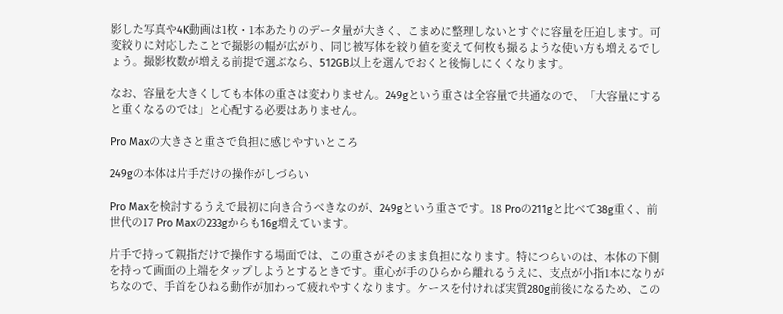影した写真や4K動画は1枚・1本あたりのデータ量が大きく、こまめに整理しないとすぐに容量を圧迫します。可変絞りに対応したことで撮影の幅が広がり、同じ被写体を絞り値を変えて何枚も撮るような使い方も増えるでしょう。撮影枚数が増える前提で選ぶなら、512GB以上を選んでおくと後悔しにくくなります。

なお、容量を大きくしても本体の重さは変わりません。249gという重さは全容量で共通なので、「大容量にすると重くなるのでは」と心配する必要はありません。

Pro Maxの大きさと重さで負担に感じやすいところ

249gの本体は片手だけの操作がしづらい

Pro Maxを検討するうえで最初に向き合うべきなのが、249gという重さです。18 Proの211gと比べて38g重く、前世代の17 Pro Maxの233gからも16g増えています。

片手で持って親指だけで操作する場面では、この重さがそのまま負担になります。特につらいのは、本体の下側を持って画面の上端をタップしようとするときです。重心が手のひらから離れるうえに、支点が小指1本になりがちなので、手首をひねる動作が加わって疲れやすくなります。ケースを付ければ実質280g前後になるため、この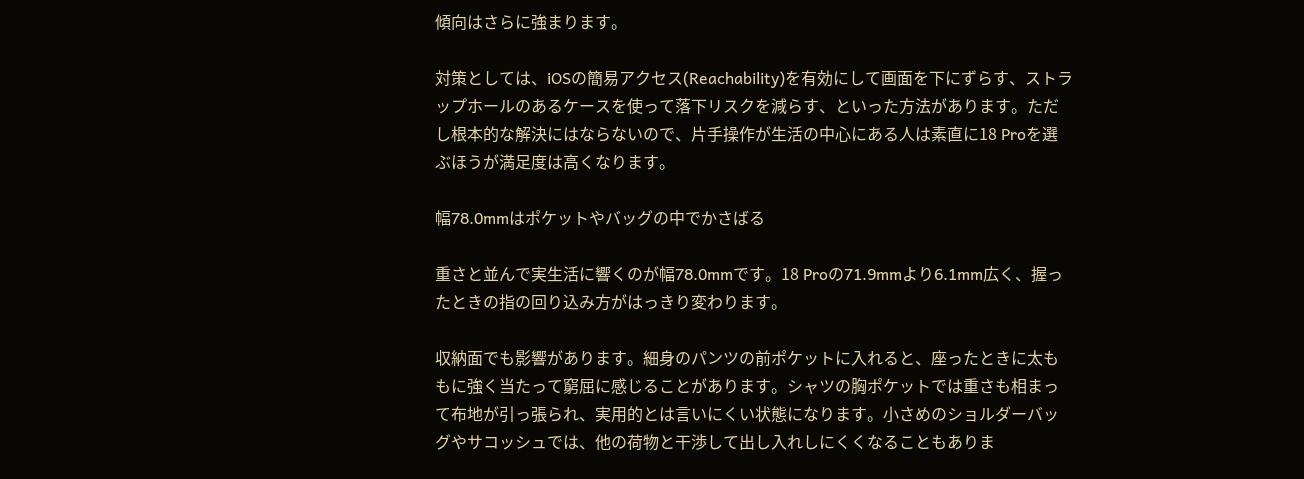傾向はさらに強まります。

対策としては、iOSの簡易アクセス(Reachability)を有効にして画面を下にずらす、ストラップホールのあるケースを使って落下リスクを減らす、といった方法があります。ただし根本的な解決にはならないので、片手操作が生活の中心にある人は素直に18 Proを選ぶほうが満足度は高くなります。

幅78.0mmはポケットやバッグの中でかさばる

重さと並んで実生活に響くのが幅78.0mmです。18 Proの71.9mmより6.1mm広く、握ったときの指の回り込み方がはっきり変わります。

収納面でも影響があります。細身のパンツの前ポケットに入れると、座ったときに太ももに強く当たって窮屈に感じることがあります。シャツの胸ポケットでは重さも相まって布地が引っ張られ、実用的とは言いにくい状態になります。小さめのショルダーバッグやサコッシュでは、他の荷物と干渉して出し入れしにくくなることもありま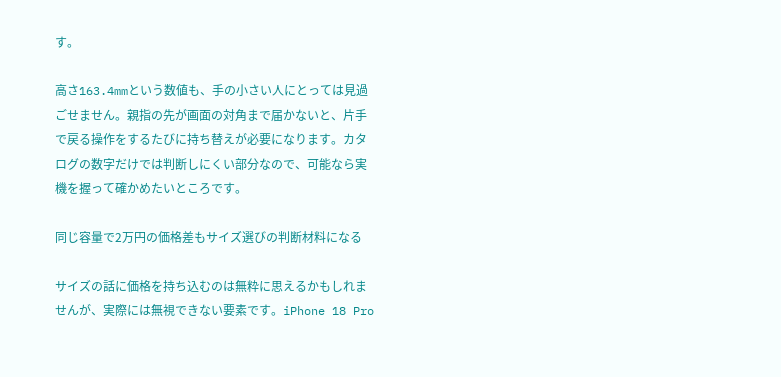す。

高さ163.4mmという数値も、手の小さい人にとっては見過ごせません。親指の先が画面の対角まで届かないと、片手で戻る操作をするたびに持ち替えが必要になります。カタログの数字だけでは判断しにくい部分なので、可能なら実機を握って確かめたいところです。

同じ容量で2万円の価格差もサイズ選びの判断材料になる

サイズの話に価格を持ち込むのは無粋に思えるかもしれませんが、実際には無視できない要素です。iPhone 18 Pro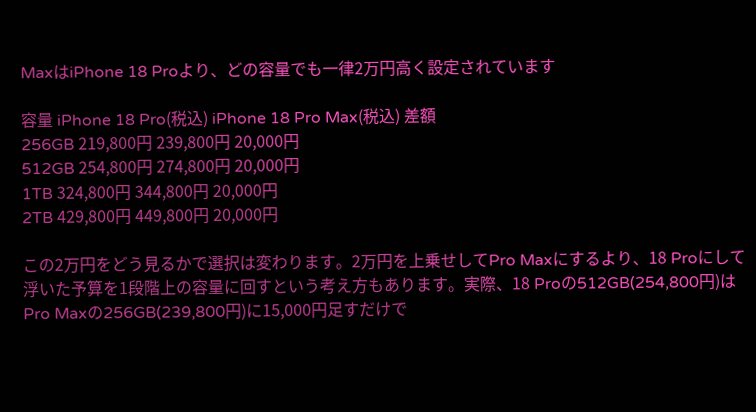MaxはiPhone 18 Proより、どの容量でも一律2万円高く設定されています

容量 iPhone 18 Pro(税込) iPhone 18 Pro Max(税込) 差額
256GB 219,800円 239,800円 20,000円
512GB 254,800円 274,800円 20,000円
1TB 324,800円 344,800円 20,000円
2TB 429,800円 449,800円 20,000円

この2万円をどう見るかで選択は変わります。2万円を上乗せしてPro Maxにするより、18 Proにして浮いた予算を1段階上の容量に回すという考え方もあります。実際、18 Proの512GB(254,800円)はPro Maxの256GB(239,800円)に15,000円足すだけで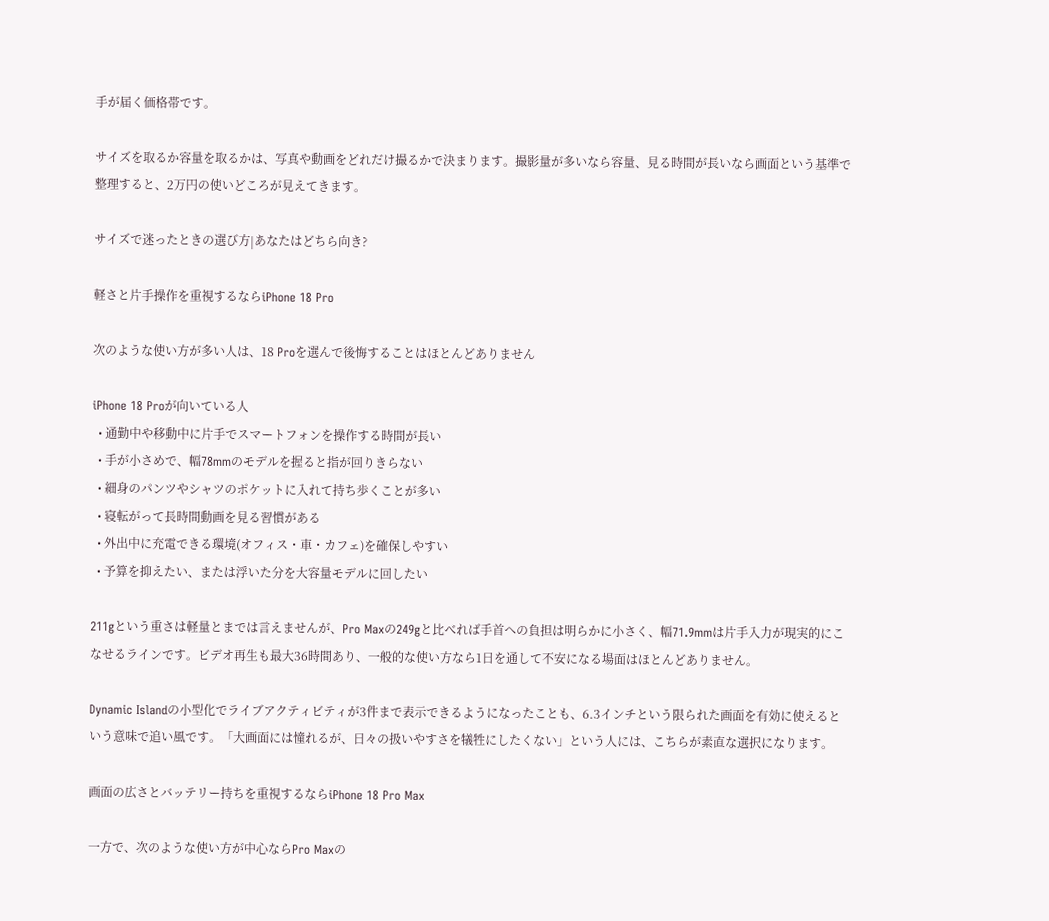手が届く価格帯です。

サイズを取るか容量を取るかは、写真や動画をどれだけ撮るかで決まります。撮影量が多いなら容量、見る時間が長いなら画面という基準で整理すると、2万円の使いどころが見えてきます。

サイズで迷ったときの選び方|あなたはどちら向き?

軽さと片手操作を重視するならiPhone 18 Pro

次のような使い方が多い人は、18 Proを選んで後悔することはほとんどありません

iPhone 18 Proが向いている人
  • 通勤中や移動中に片手でスマートフォンを操作する時間が長い
  • 手が小さめで、幅78mmのモデルを握ると指が回りきらない
  • 細身のパンツやシャツのポケットに入れて持ち歩くことが多い
  • 寝転がって長時間動画を見る習慣がある
  • 外出中に充電できる環境(オフィス・車・カフェ)を確保しやすい
  • 予算を抑えたい、または浮いた分を大容量モデルに回したい

211gという重さは軽量とまでは言えませんが、Pro Maxの249gと比べれば手首への負担は明らかに小さく、幅71.9mmは片手入力が現実的にこなせるラインです。ビデオ再生も最大36時間あり、一般的な使い方なら1日を通して不安になる場面はほとんどありません。

Dynamic Islandの小型化でライブアクティビティが3件まで表示できるようになったことも、6.3インチという限られた画面を有効に使えるという意味で追い風です。「大画面には憧れるが、日々の扱いやすさを犠牲にしたくない」という人には、こちらが素直な選択になります。

画面の広さとバッテリー持ちを重視するならiPhone 18 Pro Max

一方で、次のような使い方が中心ならPro Maxの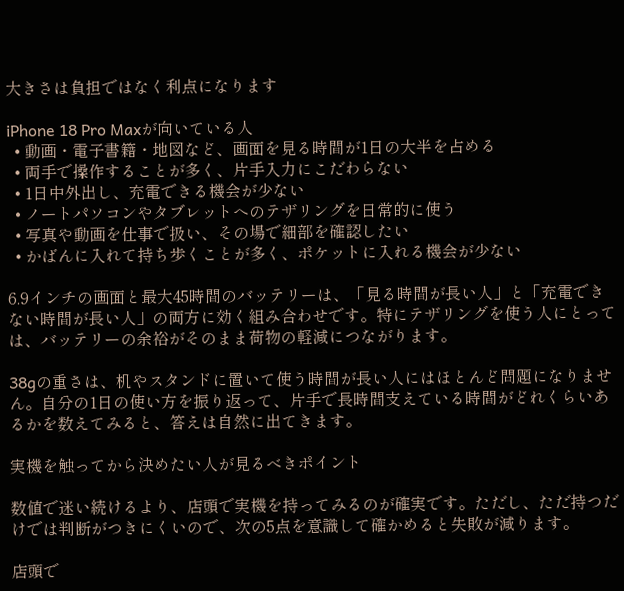大きさは負担ではなく利点になります

iPhone 18 Pro Maxが向いている人
  • 動画・電子書籍・地図など、画面を見る時間が1日の大半を占める
  • 両手で操作することが多く、片手入力にこだわらない
  • 1日中外出し、充電できる機会が少ない
  • ノートパソコンやタブレットへのテザリングを日常的に使う
  • 写真や動画を仕事で扱い、その場で細部を確認したい
  • かばんに入れて持ち歩くことが多く、ポケットに入れる機会が少ない

6.9インチの画面と最大45時間のバッテリーは、「見る時間が長い人」と「充電できない時間が長い人」の両方に効く組み合わせです。特にテザリングを使う人にとっては、バッテリーの余裕がそのまま荷物の軽減につながります。

38gの重さは、机やスタンドに置いて使う時間が長い人にはほとんど問題になりません。自分の1日の使い方を振り返って、片手で長時間支えている時間がどれくらいあるかを数えてみると、答えは自然に出てきます。

実機を触ってから決めたい人が見るべきポイント

数値で迷い続けるより、店頭で実機を持ってみるのが確実です。ただし、ただ持つだけでは判断がつきにくいので、次の5点を意識して確かめると失敗が減ります。

店頭で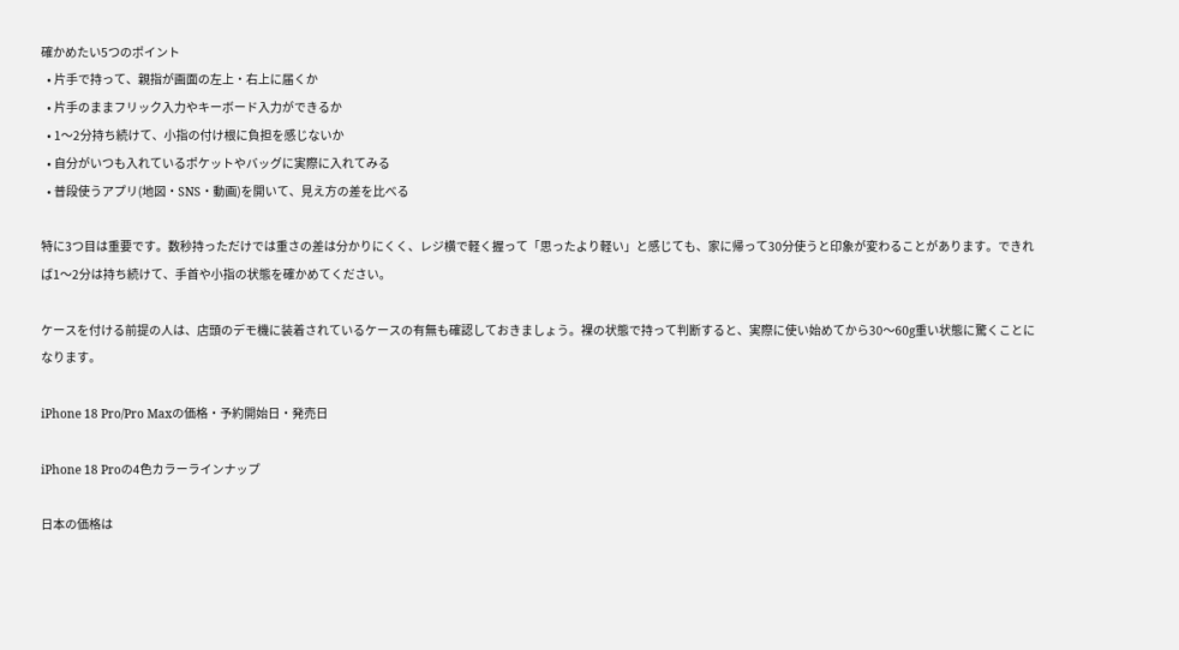確かめたい5つのポイント
  • 片手で持って、親指が画面の左上・右上に届くか
  • 片手のままフリック入力やキーボード入力ができるか
  • 1〜2分持ち続けて、小指の付け根に負担を感じないか
  • 自分がいつも入れているポケットやバッグに実際に入れてみる
  • 普段使うアプリ(地図・SNS・動画)を開いて、見え方の差を比べる

特に3つ目は重要です。数秒持っただけでは重さの差は分かりにくく、レジ横で軽く握って「思ったより軽い」と感じても、家に帰って30分使うと印象が変わることがあります。できれば1〜2分は持ち続けて、手首や小指の状態を確かめてください。

ケースを付ける前提の人は、店頭のデモ機に装着されているケースの有無も確認しておきましょう。裸の状態で持って判断すると、実際に使い始めてから30〜60g重い状態に驚くことになります。

iPhone 18 Pro/Pro Maxの価格・予約開始日・発売日

iPhone 18 Proの4色カラーラインナップ

日本の価格は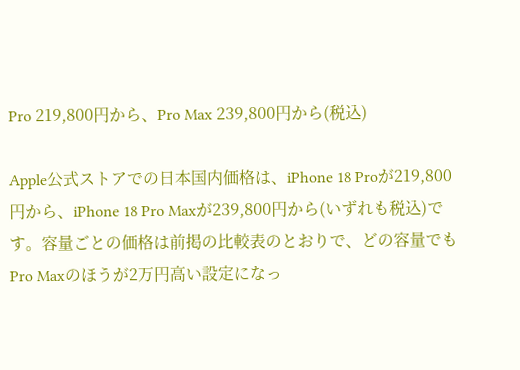Pro 219,800円から、Pro Max 239,800円から(税込)

Apple公式ストアでの日本国内価格は、iPhone 18 Proが219,800円から、iPhone 18 Pro Maxが239,800円から(いずれも税込)です。容量ごとの価格は前掲の比較表のとおりで、どの容量でもPro Maxのほうが2万円高い設定になっ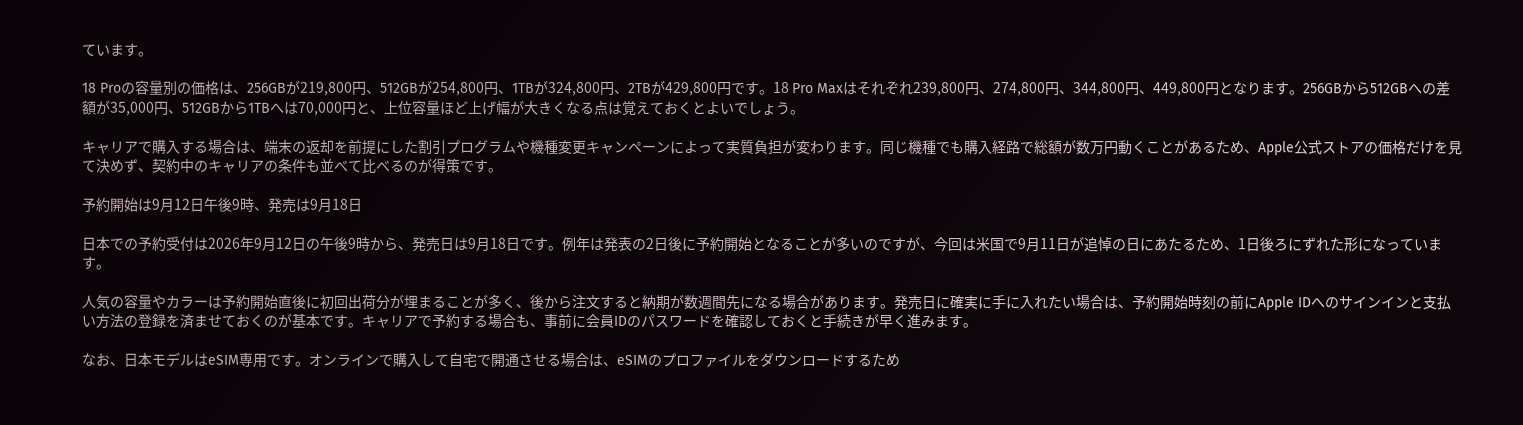ています。

18 Proの容量別の価格は、256GBが219,800円、512GBが254,800円、1TBが324,800円、2TBが429,800円です。18 Pro Maxはそれぞれ239,800円、274,800円、344,800円、449,800円となります。256GBから512GBへの差額が35,000円、512GBから1TBへは70,000円と、上位容量ほど上げ幅が大きくなる点は覚えておくとよいでしょう。

キャリアで購入する場合は、端末の返却を前提にした割引プログラムや機種変更キャンペーンによって実質負担が変わります。同じ機種でも購入経路で総額が数万円動くことがあるため、Apple公式ストアの価格だけを見て決めず、契約中のキャリアの条件も並べて比べるのが得策です。

予約開始は9月12日午後9時、発売は9月18日

日本での予約受付は2026年9月12日の午後9時から、発売日は9月18日です。例年は発表の2日後に予約開始となることが多いのですが、今回は米国で9月11日が追悼の日にあたるため、1日後ろにずれた形になっています。

人気の容量やカラーは予約開始直後に初回出荷分が埋まることが多く、後から注文すると納期が数週間先になる場合があります。発売日に確実に手に入れたい場合は、予約開始時刻の前にApple IDへのサインインと支払い方法の登録を済ませておくのが基本です。キャリアで予約する場合も、事前に会員IDのパスワードを確認しておくと手続きが早く進みます。

なお、日本モデルはeSIM専用です。オンラインで購入して自宅で開通させる場合は、eSIMのプロファイルをダウンロードするため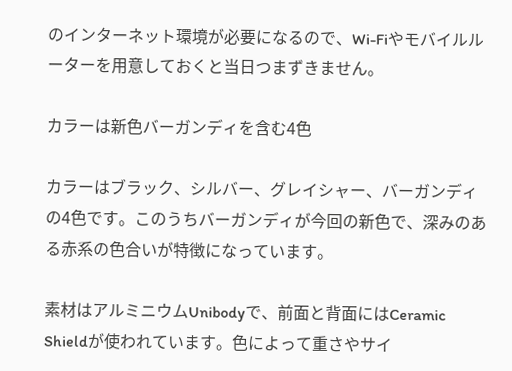のインターネット環境が必要になるので、Wi-Fiやモバイルルーターを用意しておくと当日つまずきません。

カラーは新色バーガンディを含む4色

カラーはブラック、シルバー、グレイシャー、バーガンディの4色です。このうちバーガンディが今回の新色で、深みのある赤系の色合いが特徴になっています。

素材はアルミニウムUnibodyで、前面と背面にはCeramic Shieldが使われています。色によって重さやサイ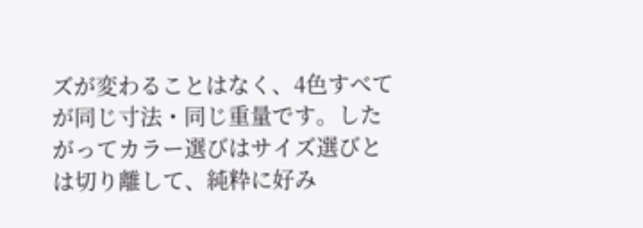ズが変わることはなく、4色すべてが同じ寸法・同じ重量です。したがってカラー選びはサイズ選びとは切り離して、純粋に好み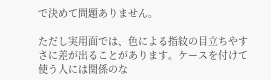で決めて問題ありません。

ただし実用面では、色による指紋の目立ちやすさに差が出ることがあります。ケースを付けて使う人には関係のな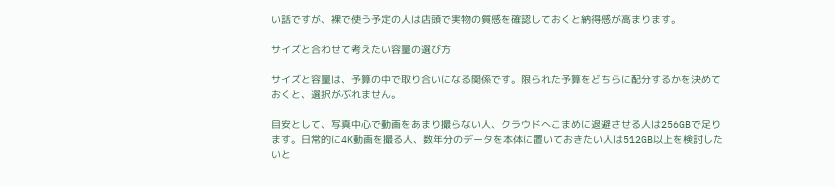い話ですが、裸で使う予定の人は店頭で実物の質感を確認しておくと納得感が高まります。

サイズと合わせて考えたい容量の選び方

サイズと容量は、予算の中で取り合いになる関係です。限られた予算をどちらに配分するかを決めておくと、選択がぶれません。

目安として、写真中心で動画をあまり撮らない人、クラウドへこまめに退避させる人は256GBで足ります。日常的に4K動画を撮る人、数年分のデータを本体に置いておきたい人は512GB以上を検討したいと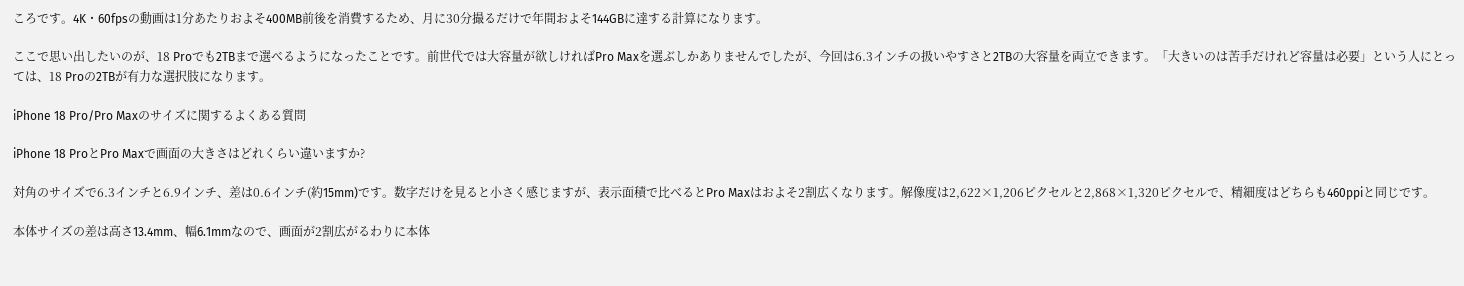ころです。4K・60fpsの動画は1分あたりおよそ400MB前後を消費するため、月に30分撮るだけで年間およそ144GBに達する計算になります。

ここで思い出したいのが、18 Proでも2TBまで選べるようになったことです。前世代では大容量が欲しければPro Maxを選ぶしかありませんでしたが、今回は6.3インチの扱いやすさと2TBの大容量を両立できます。「大きいのは苦手だけれど容量は必要」という人にとっては、18 Proの2TBが有力な選択肢になります。

iPhone 18 Pro/Pro Maxのサイズに関するよくある質問

iPhone 18 ProとPro Maxで画面の大きさはどれくらい違いますか?

対角のサイズで6.3インチと6.9インチ、差は0.6インチ(約15mm)です。数字だけを見ると小さく感じますが、表示面積で比べるとPro Maxはおよそ2割広くなります。解像度は2,622×1,206ピクセルと2,868×1,320ピクセルで、精細度はどちらも460ppiと同じです。

本体サイズの差は高さ13.4mm、幅6.1mmなので、画面が2割広がるわりに本体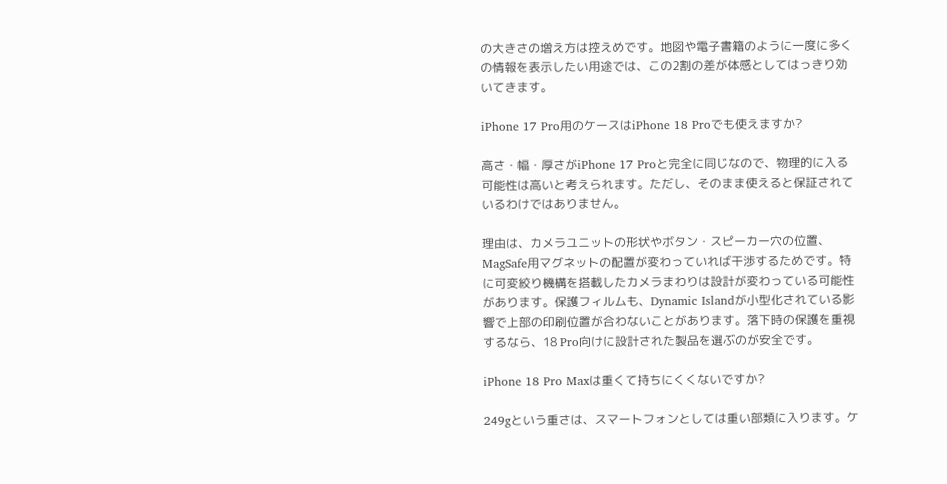の大きさの増え方は控えめです。地図や電子書籍のように一度に多くの情報を表示したい用途では、この2割の差が体感としてはっきり効いてきます。

iPhone 17 Pro用のケースはiPhone 18 Proでも使えますか?

高さ・幅・厚さがiPhone 17 Proと完全に同じなので、物理的に入る可能性は高いと考えられます。ただし、そのまま使えると保証されているわけではありません。

理由は、カメラユニットの形状やボタン・スピーカー穴の位置、MagSafe用マグネットの配置が変わっていれば干渉するためです。特に可変絞り機構を搭載したカメラまわりは設計が変わっている可能性があります。保護フィルムも、Dynamic Islandが小型化されている影響で上部の印刷位置が合わないことがあります。落下時の保護を重視するなら、18 Pro向けに設計された製品を選ぶのが安全です。

iPhone 18 Pro Maxは重くて持ちにくくないですか?

249gという重さは、スマートフォンとしては重い部類に入ります。ケ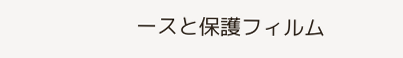ースと保護フィルム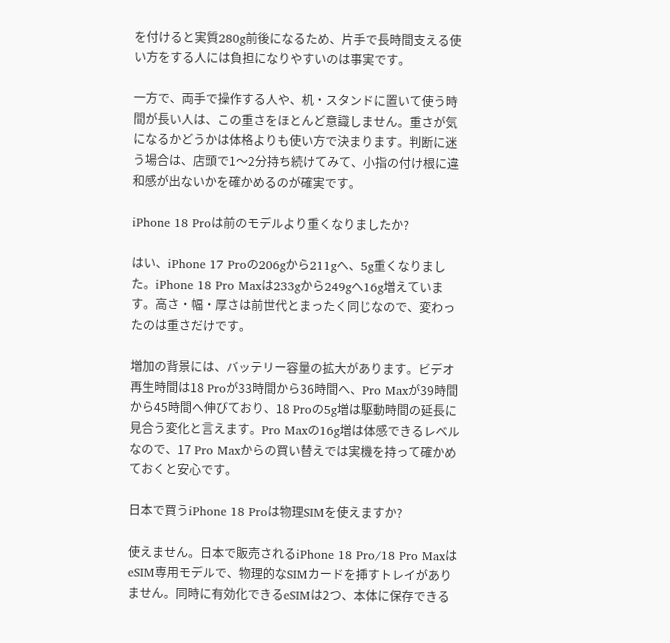を付けると実質280g前後になるため、片手で長時間支える使い方をする人には負担になりやすいのは事実です。

一方で、両手で操作する人や、机・スタンドに置いて使う時間が長い人は、この重さをほとんど意識しません。重さが気になるかどうかは体格よりも使い方で決まります。判断に迷う場合は、店頭で1〜2分持ち続けてみて、小指の付け根に違和感が出ないかを確かめるのが確実です。

iPhone 18 Proは前のモデルより重くなりましたか?

はい、iPhone 17 Proの206gから211gへ、5g重くなりました。iPhone 18 Pro Maxは233gから249gへ16g増えています。高さ・幅・厚さは前世代とまったく同じなので、変わったのは重さだけです。

増加の背景には、バッテリー容量の拡大があります。ビデオ再生時間は18 Proが33時間から36時間へ、Pro Maxが39時間から45時間へ伸びており、18 Proの5g増は駆動時間の延長に見合う変化と言えます。Pro Maxの16g増は体感できるレベルなので、17 Pro Maxからの買い替えでは実機を持って確かめておくと安心です。

日本で買うiPhone 18 Proは物理SIMを使えますか?

使えません。日本で販売されるiPhone 18 Pro/18 Pro MaxはeSIM専用モデルで、物理的なSIMカードを挿すトレイがありません。同時に有効化できるeSIMは2つ、本体に保存できる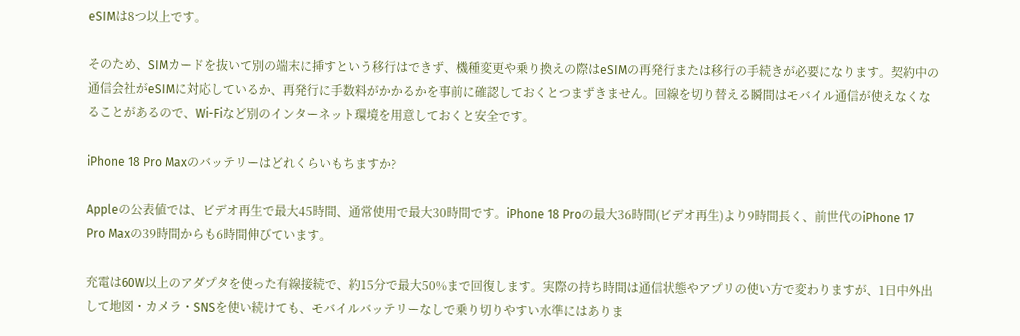eSIMは8つ以上です。

そのため、SIMカードを抜いて別の端末に挿すという移行はできず、機種変更や乗り換えの際はeSIMの再発行または移行の手続きが必要になります。契約中の通信会社がeSIMに対応しているか、再発行に手数料がかかるかを事前に確認しておくとつまずきません。回線を切り替える瞬間はモバイル通信が使えなくなることがあるので、Wi-Fiなど別のインターネット環境を用意しておくと安全です。

iPhone 18 Pro Maxのバッテリーはどれくらいもちますか?

Appleの公表値では、ビデオ再生で最大45時間、通常使用で最大30時間です。iPhone 18 Proの最大36時間(ビデオ再生)より9時間長く、前世代のiPhone 17 Pro Maxの39時間からも6時間伸びています。

充電は60W以上のアダプタを使った有線接続で、約15分で最大50%まで回復します。実際の持ち時間は通信状態やアプリの使い方で変わりますが、1日中外出して地図・カメラ・SNSを使い続けても、モバイルバッテリーなしで乗り切りやすい水準にはありま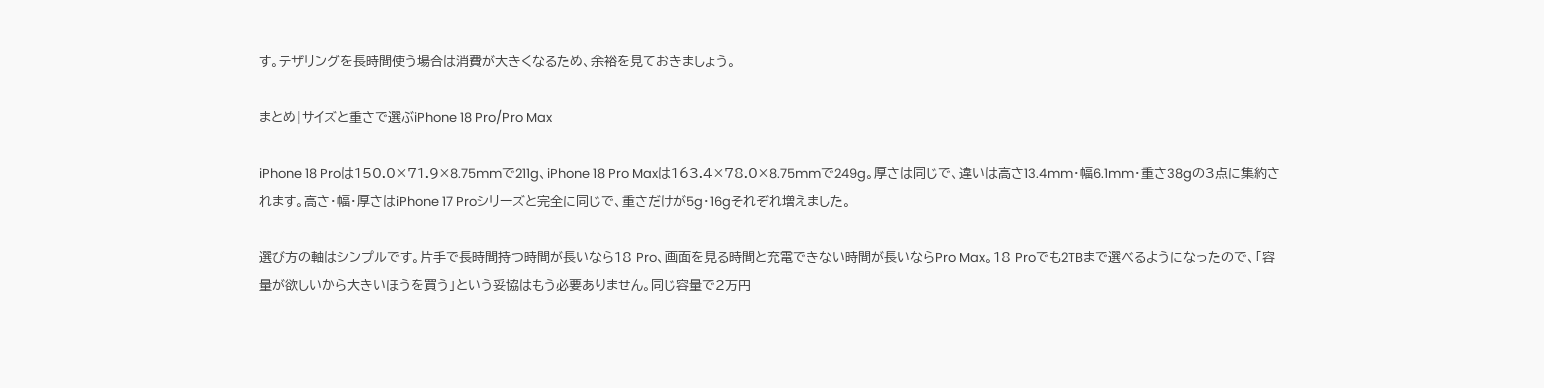す。テザリングを長時間使う場合は消費が大きくなるため、余裕を見ておきましょう。

まとめ|サイズと重さで選ぶiPhone 18 Pro/Pro Max

iPhone 18 Proは150.0×71.9×8.75mmで211g、iPhone 18 Pro Maxは163.4×78.0×8.75mmで249g。厚さは同じで、違いは高さ13.4mm・幅6.1mm・重さ38gの3点に集約されます。高さ・幅・厚さはiPhone 17 Proシリーズと完全に同じで、重さだけが5g・16gそれぞれ増えました。

選び方の軸はシンプルです。片手で長時間持つ時間が長いなら18 Pro、画面を見る時間と充電できない時間が長いならPro Max。18 Proでも2TBまで選べるようになったので、「容量が欲しいから大きいほうを買う」という妥協はもう必要ありません。同じ容量で2万円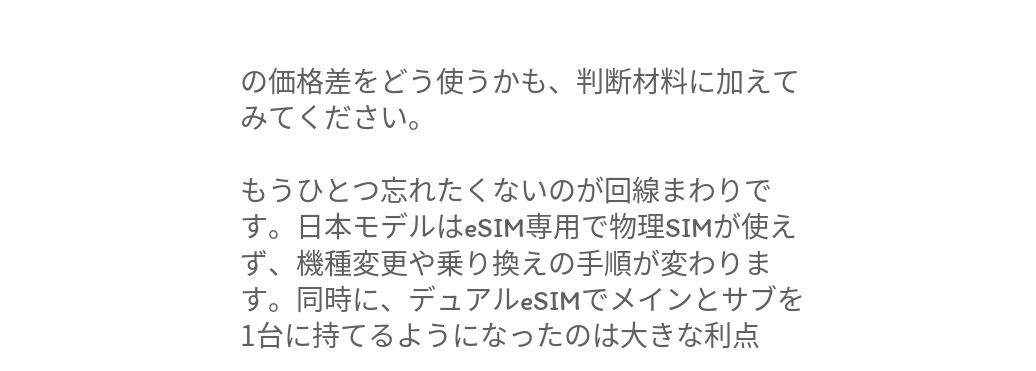の価格差をどう使うかも、判断材料に加えてみてください。

もうひとつ忘れたくないのが回線まわりです。日本モデルはeSIM専用で物理SIMが使えず、機種変更や乗り換えの手順が変わります。同時に、デュアルeSIMでメインとサブを1台に持てるようになったのは大きな利点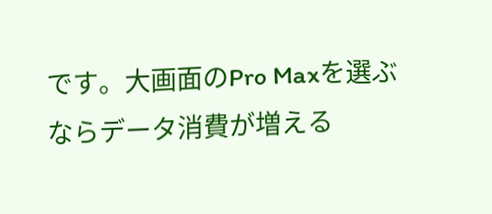です。大画面のPro Maxを選ぶならデータ消費が増える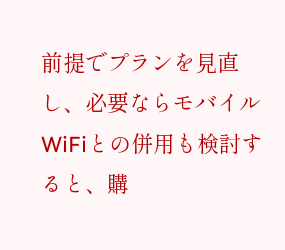前提でプランを見直し、必要ならモバイルWiFiとの併用も検討すると、購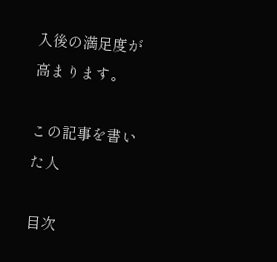入後の満足度が高まります。

この記事を書いた人

目次